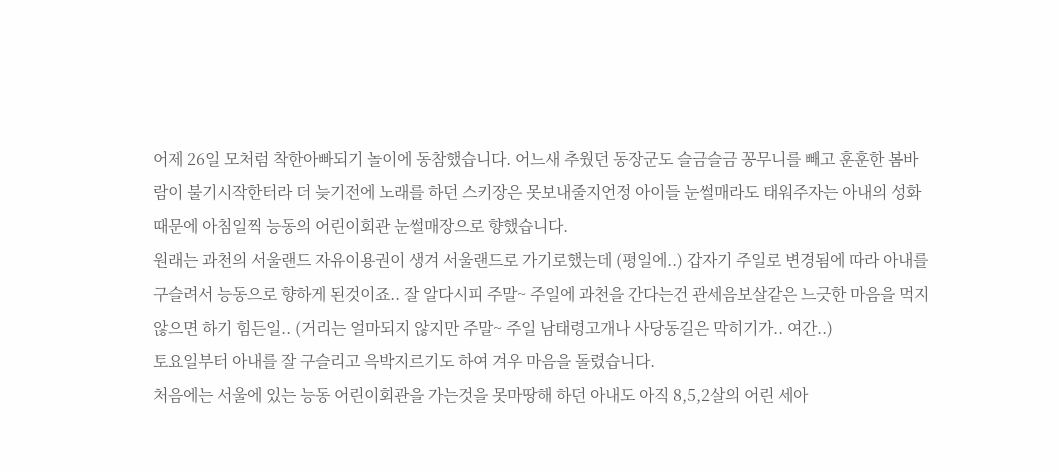어제 26일 모처럼 착한아빠되기 놀이에 동참했습니다. 어느새 추웠던 동장군도 슬금슬금 꽁무니를 빼고 훈훈한 봄바람이 불기시작한터라 더 늦기전에 노래를 하던 스키장은 못보내줄지언정 아이들 눈썰매라도 태워주자는 아내의 성화 때문에 아침일찍 능동의 어린이회관 눈썰매장으로 향했습니다.
원래는 과천의 서울랜드 자유이용권이 생겨 서울랜드로 가기로했는데 (평일에..) 갑자기 주일로 변경됨에 따라 아내를 구슬려서 능동으로 향하게 된것이죠.. 잘 알다시피 주말~ 주일에 과천을 간다는건 관세음보살같은 느긋한 마음을 먹지 않으면 하기 힘든일.. (거리는 얼마되지 않지만 주말~ 주일 남태령고개나 사당동길은 막히기가.. 여간..)
토요일부터 아내를 잘 구슬리고 윽박지르기도 하여 겨우 마음을 돌렸습니다.
처음에는 서울에 있는 능동 어린이회관을 가는것을 못마땅해 하던 아내도 아직 8,5,2살의 어린 세아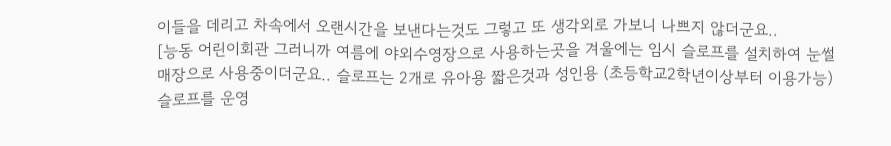이들을 데리고 차속에서 오랜시간을 보낸다는것도 그렇고 또 생각외로 가보니 나쁘지 않더군요..
[능동 어린이회관 그러니까 여름에 야외수영장으로 사용하는곳을 겨울에는 임시 슬로프를 설치하여 눈썰매장으로 사용중이더군요.. 슬로프는 2개로 유아용 짧은것과 성인용 (초등학교2학년이상부터 이용가능) 슬로프를 운영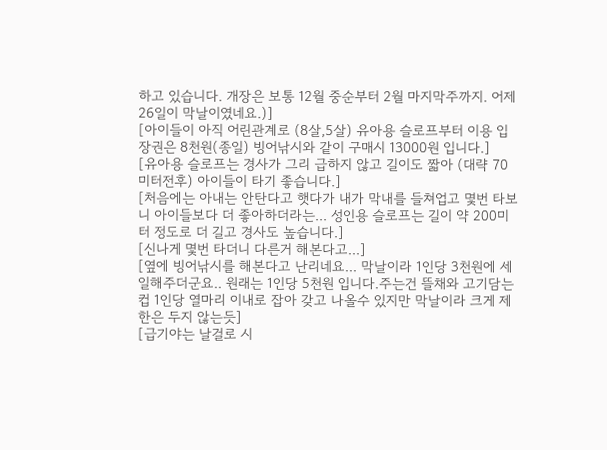하고 있습니다. 개장은 보통 12월 중순부터 2월 마지막주까지. 어제 26일이 막날이였네요.)]
[아이들이 아직 어린관계로 (8살,5살) 유아용 슬로프부터 이용 입장권은 8천원(종일) 빙어낚시와 같이 구매시 13000원 입니다.]
[유아용 슬로프는 경사가 그리 급하지 않고 길이도 짧아 (대략 70미터전후) 아이들이 타기 좋습니다.]
[처음에는 아내는 안탄다고 햇다가 내가 막내를 들쳐업고 몇번 타보니 아이들보다 더 좋아하더라는... 성인용 슬로프는 길이 약 200미터 정도로 더 길고 경사도 높습니다.]
[신나게 몇번 타더니 다른거 해본다고...]
[옆에 빙어낚시를 해본다고 난리네요... 막날이라 1인당 3천원에 세일해주더군요.. 원래는 1인당 5천원 입니다.주는건 뜰채와 고기담는 컵 1인당 열마리 이내로 잡아 갖고 나올수 있지만 막날이라 크게 제한은 두지 않는듯]
[급기야는 날걸로 시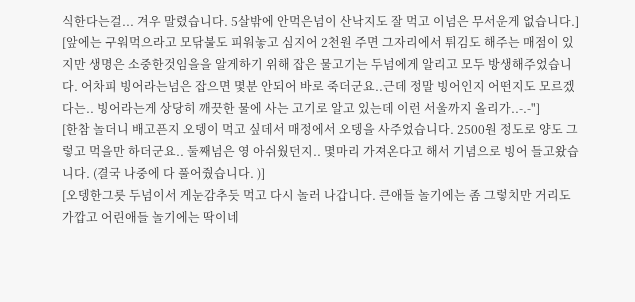식한다는걸... 겨우 말렸습니다. 5살밖에 안먹은넘이 산낙지도 잘 먹고 이넘은 무서운게 없습니다.]
[앞에는 구워먹으라고 모닦불도 피워놓고 심지어 2천원 주면 그자리에서 튀김도 해주는 매점이 있지만 생명은 소중한것임을을 알게하기 위해 잡은 물고기는 두넘에게 알리고 모두 방생해주었습니다. 어차피 빙어라는넘은 잡으면 몇분 안되어 바로 죽더군요..근데 정말 빙어인지 어떤지도 모르겠다는.. 빙어라는게 상당히 깨끗한 물에 사는 고기로 알고 있는데 이런 서울까지 올리가..-.-"]
[한참 놀더니 배고픈지 오뎅이 먹고 싶데서 매정에서 오뎅을 사주었습니다. 2500원 정도로 양도 그렇고 먹을만 하더군요.. 둘째넘은 영 아쉬웠던지.. 몇마리 가져온다고 해서 기념으로 빙어 들고왔습니다. (결국 나중에 다 풀어줬습니다. )]
[오뎅한그릇 두넘이서 게눈감추듯 먹고 다시 놀러 나갑니다. 큰애들 놀기에는 좀 그렇치만 거리도 가깝고 어린애들 놀기에는 딱이네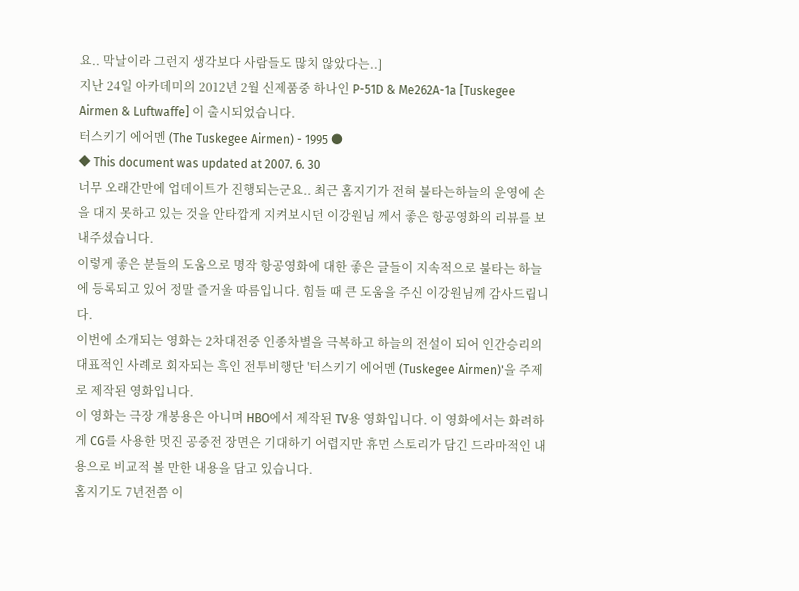요.. 막날이라 그런지 생각보다 사람들도 많치 않았다는..]
지난 24일 아카데미의 2012년 2월 신제품중 하나인 P-51D & Me262A-1a [Tuskegee Airmen & Luftwaffe] 이 출시되었습니다.
터스키기 에어멘 (The Tuskegee Airmen) - 1995 ●
◆ This document was updated at 2007. 6. 30
너무 오래간만에 업데이트가 진행되는군요.. 최근 홈지기가 전혀 불타는하늘의 운영에 손을 대지 못하고 있는 것을 안타깝게 지켜보시던 이강원님 께서 좋은 항공영화의 리뷰를 보내주셨습니다.
이렇게 좋은 분들의 도움으로 명작 항공영화에 대한 좋은 글들이 지속적으로 불타는 하늘에 등록되고 있어 정말 즐거울 따름입니다. 힘들 때 큰 도움을 주신 이강원님께 감사드립니다.
이번에 소개되는 영화는 2차대전중 인종차별을 극복하고 하늘의 전설이 되어 인간승리의 대표적인 사례로 회자되는 흑인 전투비행단 '터스키기 에어멘 (Tuskegee Airmen)'을 주제로 제작된 영화입니다.
이 영화는 극장 개봉용은 아니며 HBO에서 제작된 TV용 영화입니다. 이 영화에서는 화려하게 CG를 사용한 멋진 공중전 장면은 기대하기 어렵지만 휴먼 스토리가 담긴 드라마적인 내용으로 비교적 볼 만한 내용을 담고 있습니다.
홈지기도 7년전쯤 이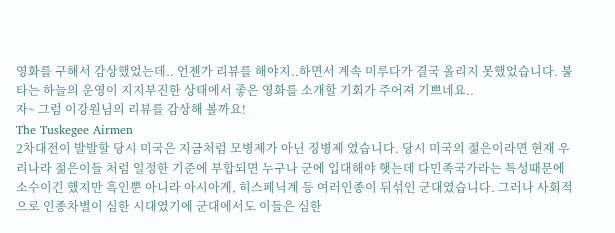영화를 구해서 감상했었는데.. 언젠가 리뷰를 해야지..하면서 계속 미루다가 결국 올리지 못했었습니다. 불타는 하늘의 운영이 지지부진한 상태에서 좋은 영화를 소개할 기회가 주어져 기쁘네요..
자~ 그럼 이강원님의 리뷰를 감상해 볼까요!
The Tuskegee Airmen
2차대전이 발발할 당시 미국은 지금처럼 모병제가 아닌 징병제 였습니다. 당시 미국의 젊은이라면 현재 우리나라 젊은이들 처럼 일정한 기준에 부합되면 누구나 군에 입대해야 햇는데 다민족국가라는 특성때문에 소수이긴 했지만 흑인뿐 아니라 아시아계, 히스페닉계 등 여러인종이 뒤섞인 군대였습니다. 그러나 사회적으로 인종차별이 심한 시대였기에 군대에서도 이들은 심한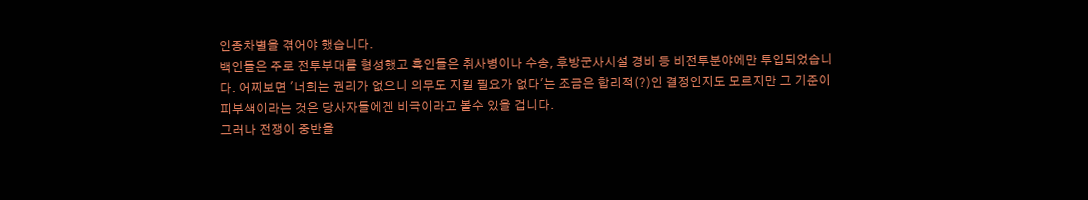인종차별을 겪어야 했습니다.
백인들은 주로 전투부대를 형성했고 흑인들은 취사병이나 수송, 후방군사시설 경비 등 비전투분야에만 투입되었습니다. 어찌보면 '너희는 권리가 없으니 의무도 지킬 필요가 없다'는 조금은 합리적(?)인 결정인지도 모르지만 그 기준이 피부색이라는 것은 당사자들에겐 비극이라고 볼수 있을 겁니다.
그러나 전쟁이 중반을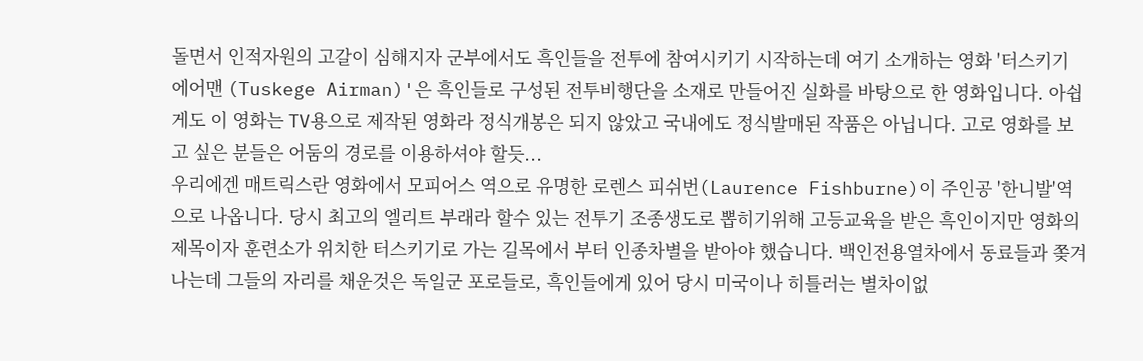돌면서 인적자원의 고갈이 심해지자 군부에서도 흑인들을 전투에 참여시키기 시작하는데 여기 소개하는 영화 '터스키기 에어맨 (Tuskege Airman)'은 흑인들로 구성된 전투비행단을 소재로 만들어진 실화를 바탕으로 한 영화입니다. 아쉽게도 이 영화는 TV용으로 제작된 영화라 정식개봉은 되지 않았고 국내에도 정식발매된 작품은 아닙니다. 고로 영화를 보고 싶은 분들은 어둠의 경로를 이용하셔야 할듯...
우리에겐 매트릭스란 영화에서 모피어스 역으로 유명한 로렌스 피쉬번(Laurence Fishburne)이 주인공 '한니발'역으로 나옵니다. 당시 최고의 엘리트 부래라 할수 있는 전투기 조종생도로 뽑히기위해 고등교육을 받은 흑인이지만 영화의 제목이자 훈련소가 위치한 터스키기로 가는 길목에서 부터 인종차별을 받아야 했습니다. 백인전용열차에서 동료들과 쫒겨나는데 그들의 자리를 채운것은 독일군 포로들로, 흑인들에게 있어 당시 미국이나 히틀러는 별차이없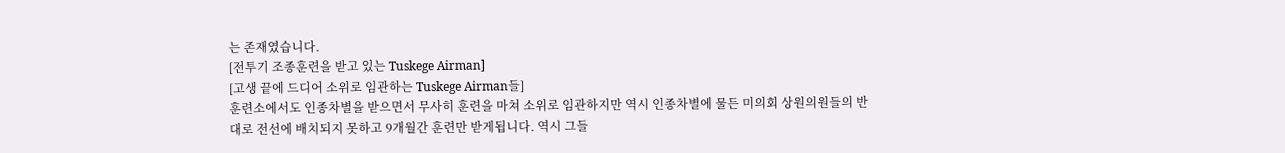는 존재였습니다.
[전투기 조종훈련을 받고 있는 Tuskege Airman]
[고생 끝에 드디어 소위로 임관하는 Tuskege Airman들]
훈련소에서도 인종차별을 받으면서 무사히 훈련을 마쳐 소위로 임관하지만 역시 인종차별에 물든 미의회 상원의원들의 반대로 전선에 배치되지 못하고 9개월간 훈련만 받게됩니다. 역시 그들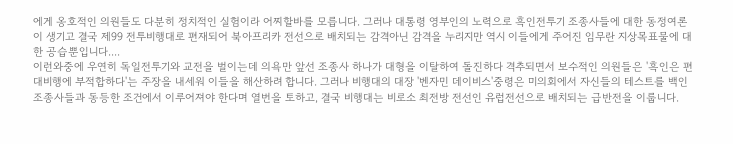에게 옹호적인 의원들도 다분히 정치적인 실험이라 어찌할바를 모릅니다. 그러나 대통령 영부인의 노력으로 흑인전투기 조종사들에 대한 동정여론이 생기고 결국 제99 전투비행대로 편재되어 북아프리카 전선으로 배치되는 감격아닌 감격을 누리지만 역시 이들에게 주어진 임무란 지상목표물에 대한 공습뿐입니다....
이런와중에 우연히 독일전투기와 교전을 벌이는데 의욕만 앞선 조종사 하나가 대형을 이탈하여 돌진하다 격추되면서 보수적인 의원들은 '흑인은 편대비행에 부적합하다'는 주장을 내세워 이들을 해산하려 합니다. 그러나 비행대의 대장 '벤자민 데이비스'중령은 미의회에서 자신들의 테스트를 백인조종사들과 동등한 조건에서 이루어져야 한다며 열번을 토하고, 결국 비행대는 비로소 최전방 전선인 유럽전선으로 배치되는 급반전을 이룹니다.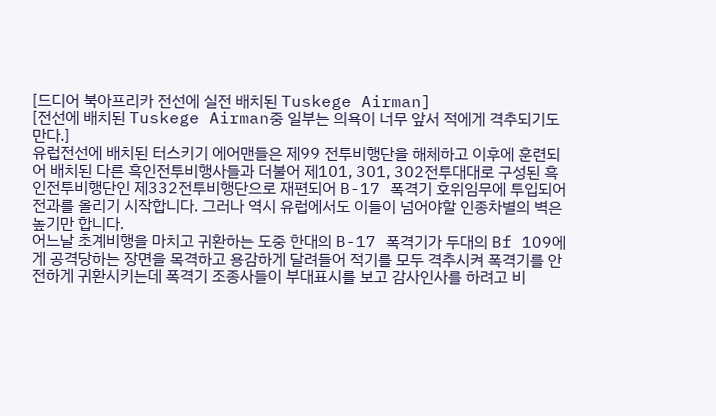[드디어 북아프리카 전선에 실전 배치된 Tuskege Airman]
[전선에 배치된 Tuskege Airman중 일부는 의욕이 너무 앞서 적에게 격추되기도 만다.]
유럽전선에 배치된 터스키기 에어맨들은 제99 전투비행단을 해체하고 이후에 훈련되어 배치된 다른 흑인전투비행사들과 더불어 제101, 301, 302전투대대로 구성된 흑인전투비행단인 제332전투비행단으로 재편되어 B-17 폭격기 호위임무에 투입되어 전과를 올리기 시작합니다. 그러나 역시 유럽에서도 이들이 넘어야할 인종차별의 벽은 높기만 합니다.
어느날 초계비행을 마치고 귀환하는 도중 한대의 B-17 폭격기가 두대의 Bf 109에게 공격당하는 장면을 목격하고 용감하게 달려들어 적기를 모두 격추시켜 폭격기를 안전하게 귀환시키는데 폭격기 조종사들이 부대표시를 보고 감사인사를 하려고 비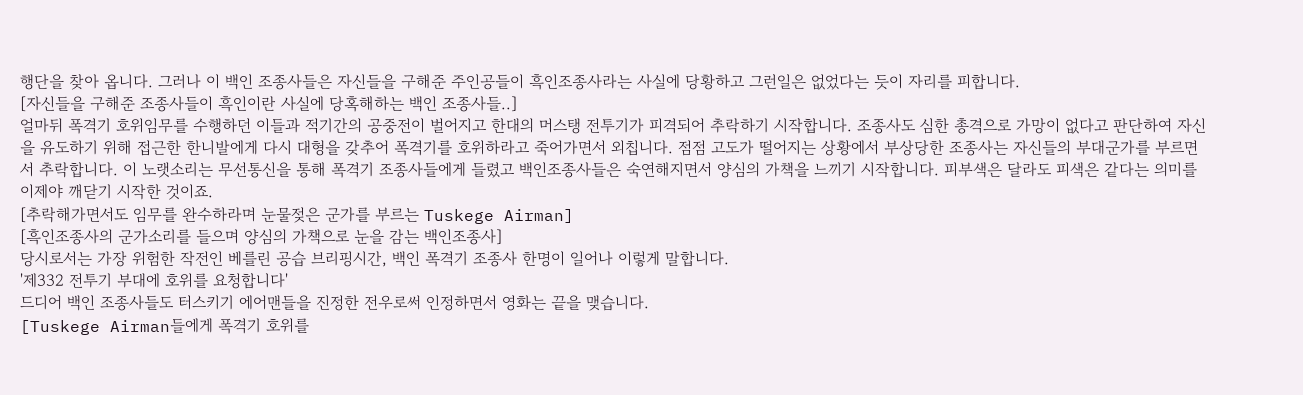행단을 찾아 옵니다. 그러나 이 백인 조종사들은 자신들을 구해준 주인공들이 흑인조종사라는 사실에 당황하고 그런일은 없었다는 듯이 자리를 피합니다.
[자신들을 구해준 조종사들이 흑인이란 사실에 당혹해하는 백인 조종사들..]
얼마뒤 폭격기 호위임무를 수행하던 이들과 적기간의 공중전이 벌어지고 한대의 머스탱 전투기가 피격되어 추락하기 시작합니다. 조종사도 심한 총격으로 가망이 없다고 판단하여 자신을 유도하기 위해 접근한 한니발에게 다시 대형을 갖추어 폭격기를 호위하라고 죽어가면서 외칩니다. 점점 고도가 떨어지는 상황에서 부상당한 조종사는 자신들의 부대군가를 부르면서 추락합니다. 이 노랫소리는 무선통신을 통해 폭격기 조종사들에게 들렸고 백인조종사들은 숙연해지면서 양심의 가책을 느끼기 시작합니다. 피부색은 달라도 피색은 같다는 의미를 이제야 깨닫기 시작한 것이죠.
[추락해가면서도 임무를 완수하라며 눈물젖은 군가를 부르는 Tuskege Airman]
[흑인조종사의 군가소리를 들으며 양심의 가책으로 눈을 감는 백인조종사]
당시로서는 가장 위험한 작전인 베를린 공습 브리핑시간, 백인 폭격기 조종사 한명이 일어나 이렇게 말합니다.
'제332 전투기 부대에 호위를 요청합니다'
드디어 백인 조종사들도 터스키기 에어맨들을 진정한 전우로써 인정하면서 영화는 끝을 맺습니다.
[Tuskege Airman들에게 폭격기 호위를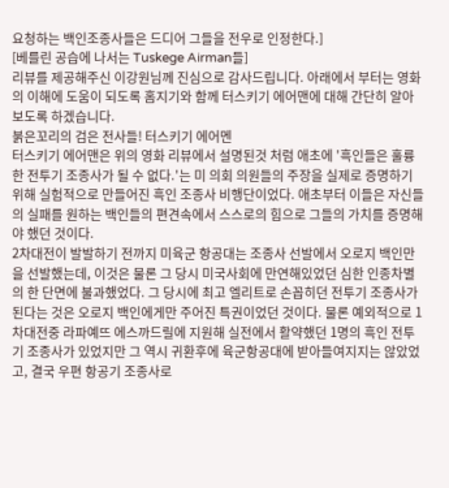요청하는 백인조종사들은 드디어 그들을 전우로 인정한다.]
[베를린 공습에 나서는 Tuskege Airman들]
리뷰를 제공해주신 이강원님께 진심으로 감사드립니다. 아래에서 부터는 영화의 이해에 도움이 되도록 홈지기와 함께 터스키기 에어맨에 대해 간단히 알아보도록 하겠습니다.
붉은꼬리의 검은 전사들! 터스키기 에어멘
터스키기 에어맨은 위의 영화 리뷰에서 설명된것 처럼 애초에 '흑인들은 훌륭한 전투기 조종사가 될 수 없다.'는 미 의회 의원들의 주장을 실제로 증명하기 위해 실험적으로 만들어진 흑인 조종사 비행단이었다. 애초부터 이들은 자신들의 실패를 원하는 백인들의 편견속에서 스스로의 힘으로 그들의 가치를 증명해야 했던 것이다.
2차대전이 발발하기 전까지 미육군 항공대는 조종사 선발에서 오로지 백인만을 선발했는데, 이것은 물론 그 당시 미국사회에 만연해있었던 심한 인종차별의 한 단면에 불과했었다. 그 당시에 최고 엘리트로 손꼽히던 전투기 조종사가 된다는 것은 오로지 백인에게만 주어진 특권이었던 것이다. 물론 예외적으로 1차대전중 라파예뜨 에스까드릴에 지원해 실전에서 활약했던 1명의 흑인 전투기 조종사가 있었지만 그 역시 귀환후에 육군항공대에 받아들여지지는 않았었고, 결국 우편 항공기 조종사로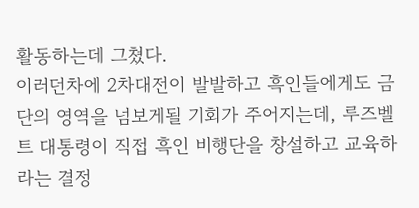활동하는데 그쳤다.
이러던차에 2차대전이 발발하고 흑인들에게도 금단의 영역을 넘보게될 기회가 주어지는데, 루즈벨트 대통령이 직접 흑인 비행단을 창설하고 교육하라는 결정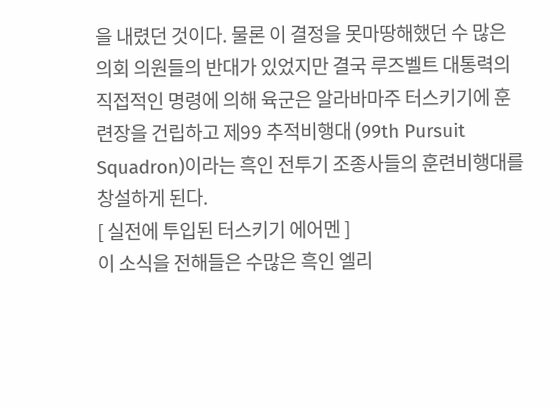을 내렸던 것이다. 물론 이 결정을 못마땅해했던 수 많은 의회 의원들의 반대가 있었지만 결국 루즈벨트 대통력의 직접적인 명령에 의해 육군은 알라바마주 터스키기에 훈련장을 건립하고 제99 추적비행대 (99th Pursuit Squadron)이라는 흑인 전투기 조종사들의 훈련비행대를 창설하게 된다.
[ 실전에 투입된 터스키기 에어멘 ]
이 소식을 전해들은 수많은 흑인 엘리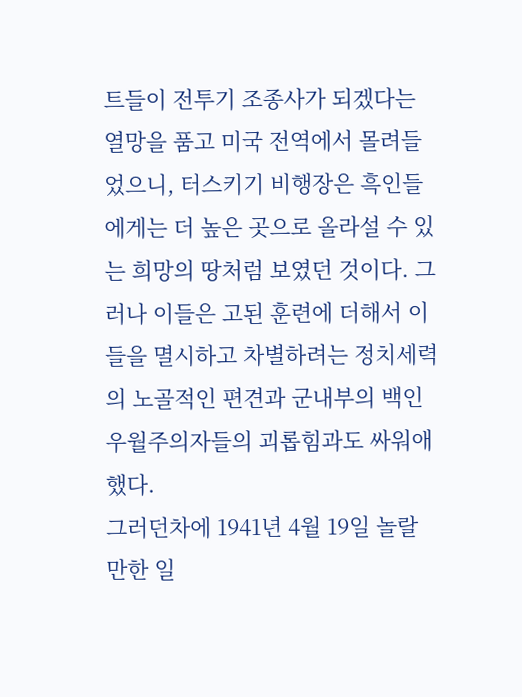트들이 전투기 조종사가 되겠다는 열망을 품고 미국 전역에서 몰려들었으니, 터스키기 비행장은 흑인들에게는 더 높은 곳으로 올라설 수 있는 희망의 땅처럼 보였던 것이다. 그러나 이들은 고된 훈련에 더해서 이들을 멸시하고 차별하려는 정치세력의 노골적인 편견과 군내부의 백인 우월주의자들의 괴롭힘과도 싸워애 했다.
그러던차에 1941년 4월 19일 놀랄 만한 일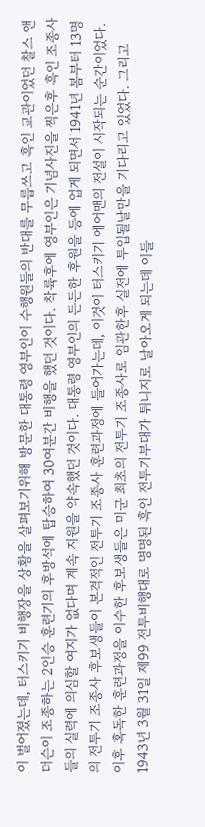이 벌어졌는데, 터스키기 비행장을 상황을 살펴보기위해 방문한 대통령 영부인이 수행원들의 반대를 무릅쓰고 흑인 교관이었던 찰스 앤더슨이 조종하는 2인승 훈련기의 후방석에 탑승하여 30여분간 비행을 했던 것이다. 착륙후에 영부인은 기념사진을 찍은후 흑인 조종사들의 실력에 의심할 여지가 없다며 계속 지원을 약속했던 것이다. 대통령 영부인의 든든한 후원을 등에 업게 되면서 1941년 봄부터 13명의 전투기 조종사 후보생들이 본격적인 전투기 조종사 훈련과정에 들어가는데, 이것이 터스키기 에어맨의 전설이 시작되는 순간이었다.
이후 혹독한 훈련과정을 이수한 후보생들은 미군 최초의 전투기 조종사로 임관한후 실전에 투입될날만을 기다리고 있었다. 그리고 1943년 3월 31일 제99 전투비행대로 명명된 흑인 전투기부대가 튀니지로 날아오게 되는데 이들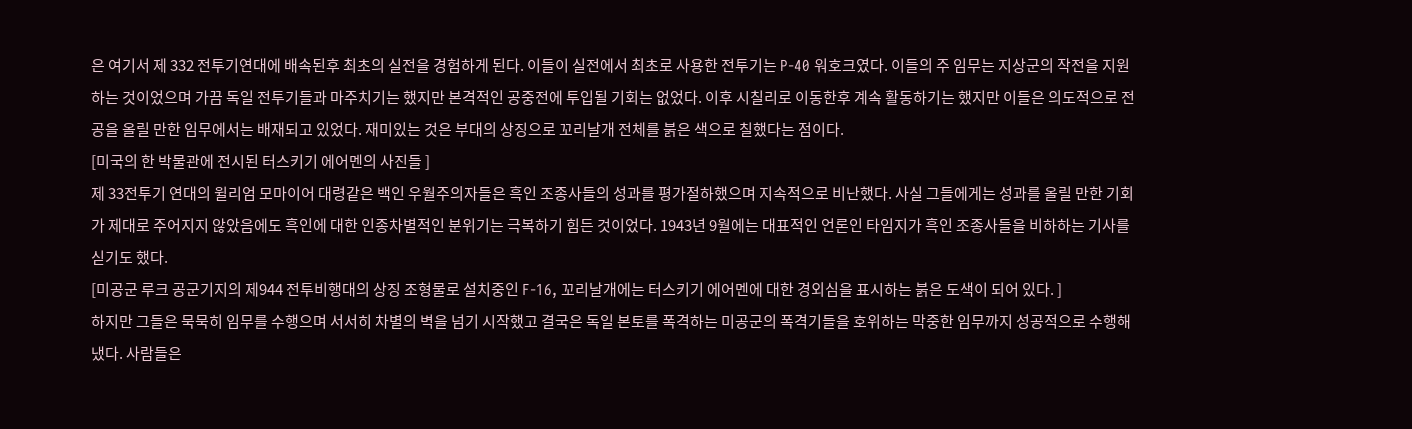은 여기서 제 332 전투기연대에 배속된후 최초의 실전을 경험하게 된다. 이들이 실전에서 최초로 사용한 전투기는 P-40 워호크였다. 이들의 주 임무는 지상군의 작전을 지원하는 것이었으며 가끔 독일 전투기들과 마주치기는 했지만 본격적인 공중전에 투입될 기회는 없었다. 이후 시칠리로 이동한후 계속 활동하기는 했지만 이들은 의도적으로 전공을 올릴 만한 임무에서는 배재되고 있었다. 재미있는 것은 부대의 상징으로 꼬리날개 전체를 붉은 색으로 칠했다는 점이다.
[미국의 한 박물관에 전시된 터스키기 에어멘의 사진들 ]
제 33전투기 연대의 윌리엄 모마이어 대령같은 백인 우월주의자들은 흑인 조종사들의 성과를 평가절하했으며 지속적으로 비난했다. 사실 그들에게는 성과를 올릴 만한 기회가 제대로 주어지지 않았음에도 흑인에 대한 인종차별적인 분위기는 극복하기 힘든 것이었다. 1943년 9월에는 대표적인 언론인 타임지가 흑인 조종사들을 비하하는 기사를 싣기도 했다.
[미공군 루크 공군기지의 제944 전투비행대의 상징 조형물로 설치중인 F-16, 꼬리날개에는 터스키기 에어멘에 대한 경외심을 표시하는 붉은 도색이 되어 있다. ]
하지만 그들은 묵묵히 임무를 수행으며 서서히 차별의 벽을 넘기 시작했고 결국은 독일 본토를 폭격하는 미공군의 폭격기들을 호위하는 막중한 임무까지 성공적으로 수행해냈다. 사람들은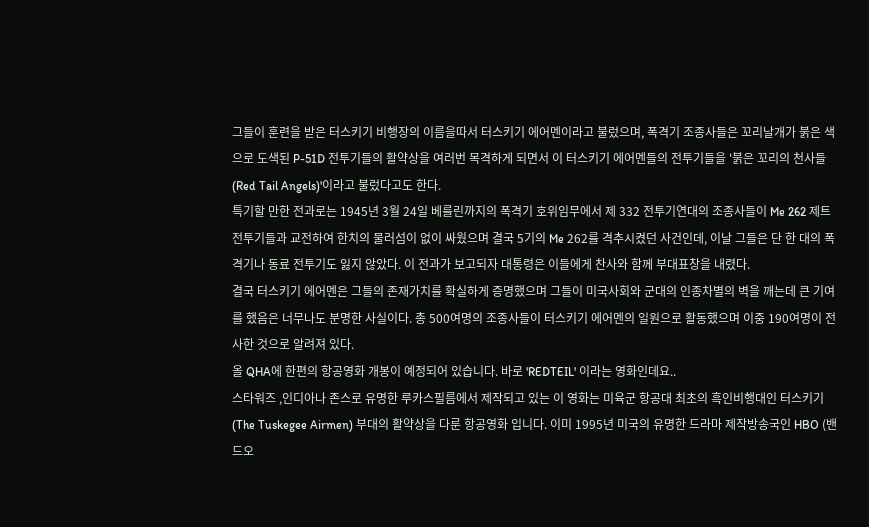그들이 훈련을 받은 터스키기 비행장의 이름을따서 터스키기 에어멘이라고 불렀으며, 폭격기 조종사들은 꼬리날개가 붉은 색으로 도색된 P-51D 전투기들의 활약상을 여러번 목격하게 되면서 이 터스키기 에어멘들의 전투기들을 '붉은 꼬리의 천사들 (Red Tail Angels)'이라고 불렀다고도 한다.
특기할 만한 전과로는 1945년 3월 24일 베를린까지의 폭격기 호위임무에서 제 332 전투기연대의 조종사들이 Me 262 제트전투기들과 교전하여 한치의 물러섬이 없이 싸웠으며 결국 5기의 Me 262를 격추시켰던 사건인데, 이날 그들은 단 한 대의 폭격기나 동료 전투기도 잃지 않았다. 이 전과가 보고되자 대통령은 이들에게 찬사와 함께 부대표창을 내렸다.
결국 터스키기 에어멘은 그들의 존재가치를 확실하게 증명했으며 그들이 미국사회와 군대의 인종차별의 벽을 깨는데 큰 기여를 했음은 너무나도 분명한 사실이다. 총 500여명의 조종사들이 터스키기 에어멘의 일원으로 활동했으며 이중 190여명이 전사한 것으로 알려져 있다.
올 QHA에 한편의 항공영화 개봉이 예정되어 있습니다. 바로 'REDTEIL' 이라는 영화인데요..
스타워즈 ,인디아나 존스로 유명한 루카스필름에서 제작되고 있는 이 영화는 미육군 항공대 최초의 흑인비행대인 터스키기 (The Tuskegee Airmen) 부대의 활약상을 다룬 항공영화 입니다. 이미 1995년 미국의 유명한 드라마 제작방송국인 HBO (밴드오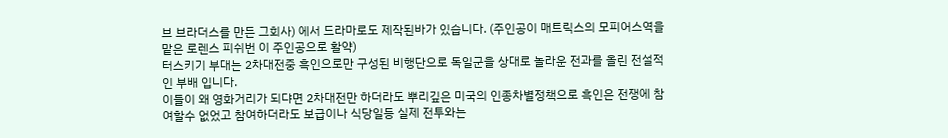브 브라더스를 만든 그회사) 에서 드라마로도 제작된바가 있습니다. (주인공이 매트릭스의 모피어스역을 맡은 로렌스 피쉬번 이 주인공으로 활약)
터스키기 부대는 2차대전중 흑인으로만 구성된 비행단으로 독일군을 상대로 놀라운 전과를 올린 전설적인 부배 입니다.
이들이 왜 영화거리가 되댜면 2차대전만 하더라도 뿌리깊은 미국의 인종차별정책으로 흑인은 전쟁에 참여할수 없었고 참여하더라도 보급이나 식당일등 실제 전투와는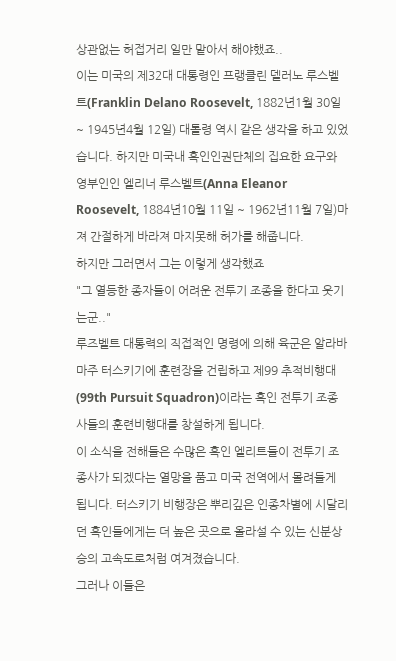상관없는 허접거리 일만 맡아서 해야했죠..
이는 미국의 제32대 대통령인 프랭클린 델러노 루스벨트(Franklin Delano Roosevelt, 1882년1월 30일 ~ 1945년4월 12일) 대톨령 역시 같은 생각을 하고 있었습니다. 하지만 미국내 흑인인권단체의 집요한 요구와 영부인인 엘리너 루스벨트(Anna Eleanor Roosevelt, 1884년10월 11일 ~ 1962년11월 7일)마져 간절하게 바라져 마지못해 허가를 해줍니다.
하지만 그러면서 그는 이렇게 생각했죠
"그 열등한 종자들이 어려운 전투기 조종을 한다고 웃기는군.."
루즈벨트 대통력의 직접적인 명령에 의해 육군은 알라바마주 터스키기에 훈련장을 건립하고 제99 추적비행대 (99th Pursuit Squadron)이라는 흑인 전투기 조종사들의 훈련비행대를 창설하게 됩니다.
이 소식을 전해들은 수많은 흑인 엘리트들이 전투기 조종사가 되겠다는 열망을 품고 미국 전역에서 몰려들게 됩니다. 터스키기 비행장은 뿌리깊은 인종차별에 시달리던 흑인들에게는 더 높은 곳으로 올라설 수 있는 신분상승의 고속도로처럼 여겨졌습니다.
그러나 이들은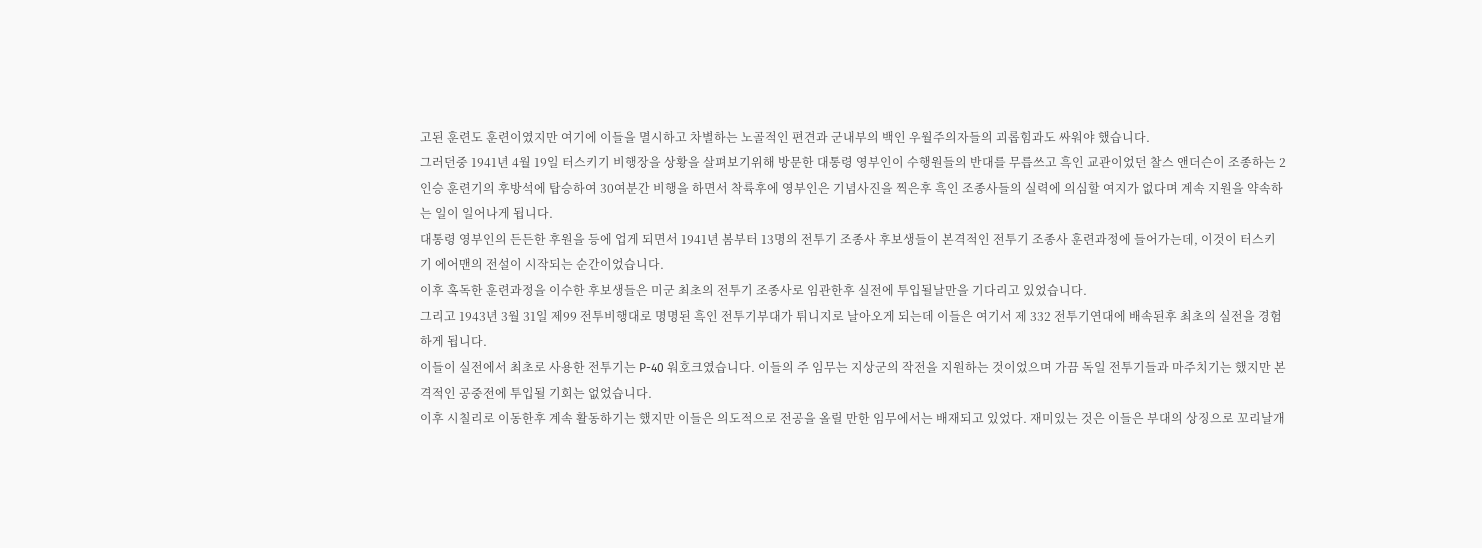고된 훈련도 훈련이였지만 여기에 이들을 멸시하고 차별하는 노골적인 편견과 군내부의 백인 우월주의자들의 괴롭힘과도 싸워야 했습니다.
그러던중 1941년 4월 19일 터스키기 비행장을 상황을 살펴보기위해 방문한 대통령 영부인이 수행원들의 반대를 무릅쓰고 흑인 교관이었던 찰스 앤더슨이 조종하는 2인승 훈련기의 후방석에 탑승하여 30여분간 비행을 하면서 착륙후에 영부인은 기념사진을 찍은후 흑인 조종사들의 실력에 의심할 여지가 없다며 계속 지원을 약속하는 일이 일어나게 됩니다.
대통령 영부인의 든든한 후원을 등에 업게 되면서 1941년 봄부터 13명의 전투기 조종사 후보생들이 본격적인 전투기 조종사 훈련과정에 들어가는데, 이것이 터스키기 에어맨의 전설이 시작되는 순간이었습니다.
이후 혹독한 훈련과정을 이수한 후보생들은 미군 최초의 전투기 조종사로 임관한후 실전에 투입될날만을 기다리고 있었습니다.
그리고 1943년 3월 31일 제99 전투비행대로 명명된 흑인 전투기부대가 튀니지로 날아오게 되는데 이들은 여기서 제 332 전투기연대에 배속된후 최초의 실전을 경험하게 됩니다.
이들이 실전에서 최초로 사용한 전투기는 P-40 워호크였습니다. 이들의 주 임무는 지상군의 작전을 지원하는 것이었으며 가끔 독일 전투기들과 마주치기는 했지만 본격적인 공중전에 투입될 기회는 없었습니다.
이후 시칠리로 이동한후 계속 활동하기는 했지만 이들은 의도적으로 전공을 올릴 만한 임무에서는 배재되고 있었다. 재미있는 것은 이들은 부대의 상징으로 꼬리날개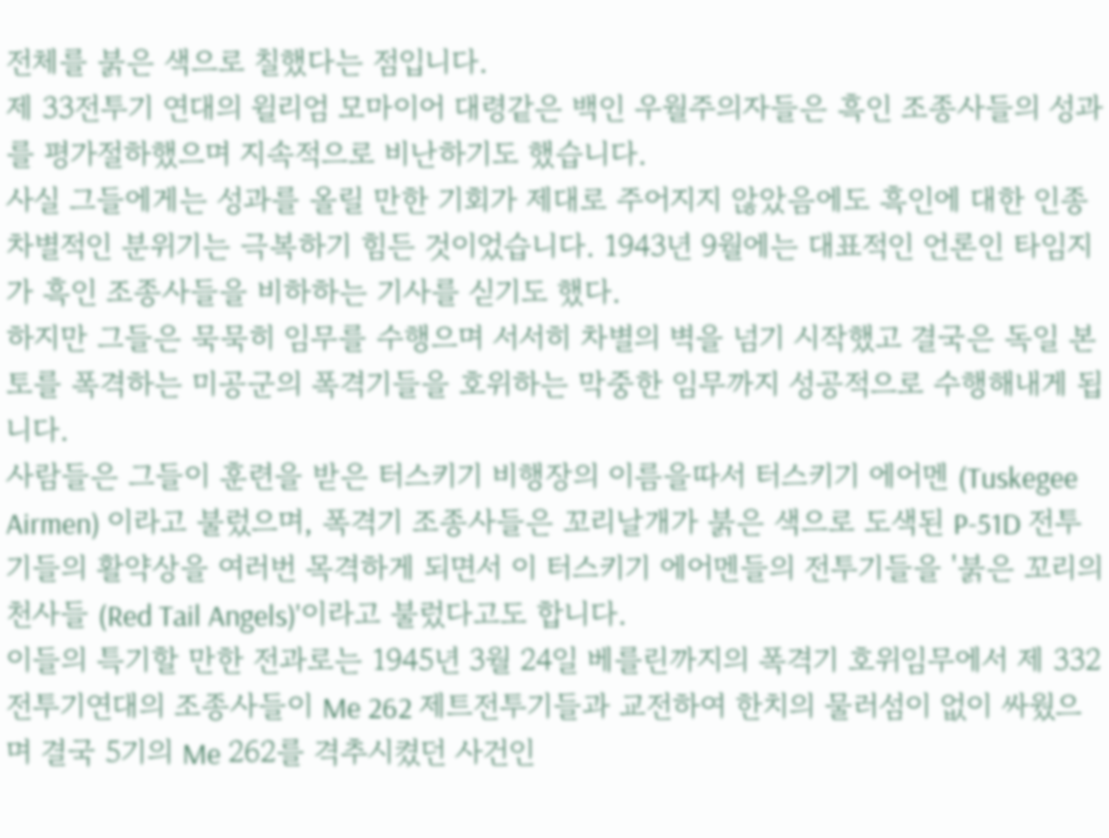전체를 붉은 색으로 칠했다는 점입니다.
제 33전투기 연대의 윌리엄 모마이어 대령같은 백인 우월주의자들은 흑인 조종사들의 성과를 평가절하했으며 지속적으로 비난하기도 했습니다.
사실 그들에게는 성과를 올릴 만한 기회가 제대로 주어지지 않았음에도 흑인에 대한 인종차별적인 분위기는 극복하기 힘든 것이었습니다. 1943년 9월에는 대표적인 언론인 타임지가 흑인 조종사들을 비하하는 기사를 싣기도 했다.
하지만 그들은 묵묵히 임무를 수행으며 서서히 차별의 벽을 넘기 시작했고 결국은 독일 본토를 폭격하는 미공군의 폭격기들을 호위하는 막중한 임무까지 성공적으로 수행해내게 됩니다.
사람들은 그들이 훈련을 받은 터스키기 비행장의 이름을따서 터스키기 에어멘 (Tuskegee Airmen) 이라고 불렀으며, 폭격기 조종사들은 꼬리날개가 붉은 색으로 도색된 P-51D 전투기들의 활약상을 여러번 목격하게 되면서 이 터스키기 에어멘들의 전투기들을 '붉은 꼬리의 천사들 (Red Tail Angels)'이라고 불렀다고도 합니다.
이들의 특기할 만한 전과로는 1945년 3월 24일 베를린까지의 폭격기 호위임무에서 제 332 전투기연대의 조종사들이 Me 262 제트전투기들과 교전하여 한치의 물러섬이 없이 싸웠으며 결국 5기의 Me 262를 격추시켰던 사건인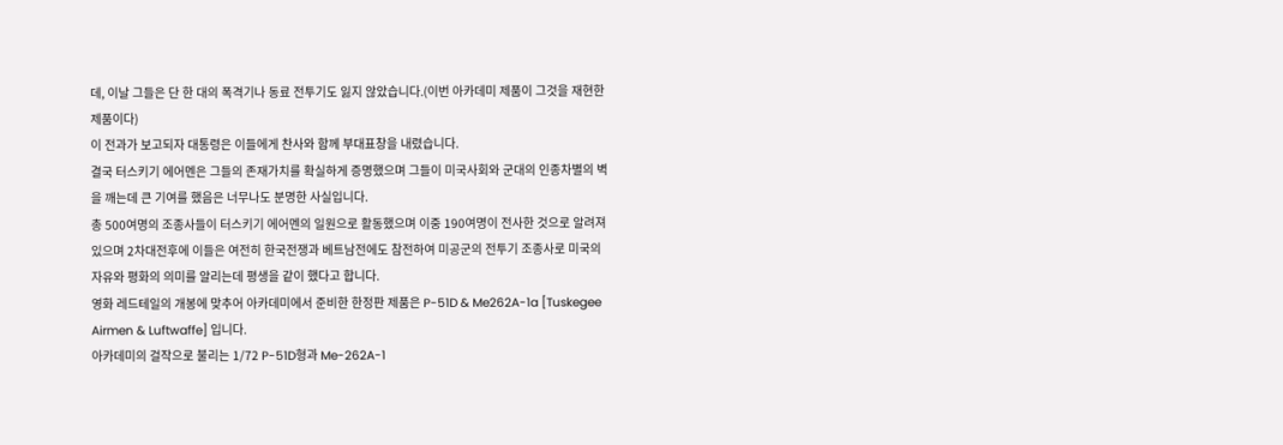데, 이날 그들은 단 한 대의 폭격기나 동료 전투기도 잃지 않았습니다.(이번 아카데미 제품이 그것을 재현한 제품이다)
이 전과가 보고되자 대통령은 이들에게 찬사와 함께 부대표창을 내렸습니다.
결국 터스키기 에어멘은 그들의 존재가치를 확실하게 증명했으며 그들이 미국사회와 군대의 인종차별의 벽을 깨는데 큰 기여를 했음은 너무나도 분명한 사실입니다.
총 500여명의 조종사들이 터스키기 에어멘의 일원으로 활동했으며 이중 190여명이 전사한 것으로 알려져 있으며 2차대전후에 이들은 여전히 한국전쟁과 베트남전에도 참전하여 미공군의 전투기 조종사로 미국의 자유와 평화의 의미를 알리는데 평생을 같이 했다고 합니다.
영화 레드테일의 개봉에 맞추어 아카데미에서 준비한 한정판 제품은 P-51D & Me262A-1a [Tuskegee Airmen & Luftwaffe] 입니다.
아카데미의 걸작으로 불리는 1/72 P-51D형과 Me-262A-1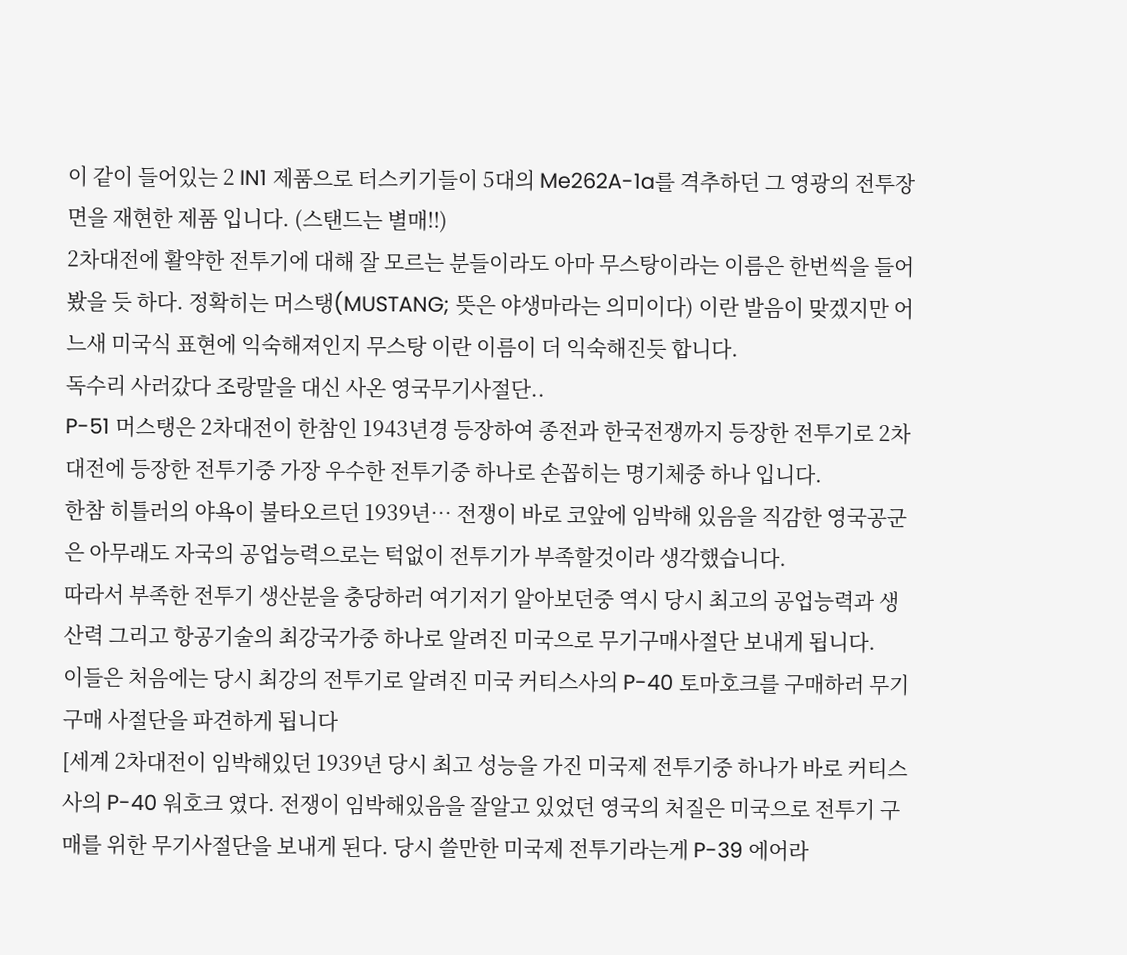이 같이 들어있는 2 IN1 제품으로 터스키기들이 5대의 Me262A-1a를 격추하던 그 영광의 전투장면을 재현한 제품 입니다. (스탠드는 별매!!)
2차대전에 활약한 전투기에 대해 잘 모르는 분들이라도 아마 무스탕이라는 이름은 한번씩을 들어봤을 듯 하다. 정확히는 머스탱(MUSTANG; 뜻은 야생마라는 의미이다) 이란 발음이 맞겠지만 어느새 미국식 표현에 익숙해져인지 무스탕 이란 이름이 더 익숙해진듯 합니다.
독수리 사러갔다 조랑말을 대신 사온 영국무기사절단..
P-51 머스탱은 2차대전이 한참인 1943년경 등장하여 종전과 한국전쟁까지 등장한 전투기로 2차대전에 등장한 전투기중 가장 우수한 전투기중 하나로 손꼽히는 명기체중 하나 입니다.
한참 히틀러의 야욕이 불타오르던 1939년… 전쟁이 바로 코앞에 임박해 있음을 직감한 영국공군은 아무래도 자국의 공업능력으로는 턱없이 전투기가 부족할것이라 생각했습니다.
따라서 부족한 전투기 생산분을 충당하러 여기저기 알아보던중 역시 당시 최고의 공업능력과 생산력 그리고 항공기술의 최강국가중 하나로 알려진 미국으로 무기구매사절단 보내게 됩니다.
이들은 처음에는 당시 최강의 전투기로 알려진 미국 커티스사의 P-40 토마호크를 구매하러 무기구매 사절단을 파견하게 됩니다
[세계 2차대전이 임박해있던 1939년 당시 최고 성능을 가진 미국제 전투기중 하나가 바로 커티스사의 P-40 워호크 였다. 전쟁이 임박해있음을 잘알고 있었던 영국의 처질은 미국으로 전투기 구매를 위한 무기사절단을 보내게 된다. 당시 쓸만한 미국제 전투기라는게 P-39 에어라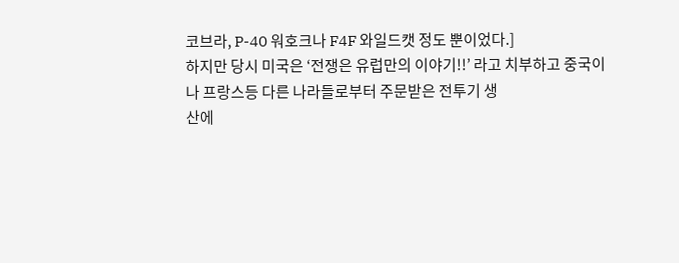코브라, P-40 워호크나 F4F 와일드캣 정도 뿐이었다.]
하지만 당시 미국은 ‘전쟁은 유럽만의 이야기!!’ 라고 치부하고 중국이나 프랑스등 다른 나라들로부터 주문받은 전투기 생
산에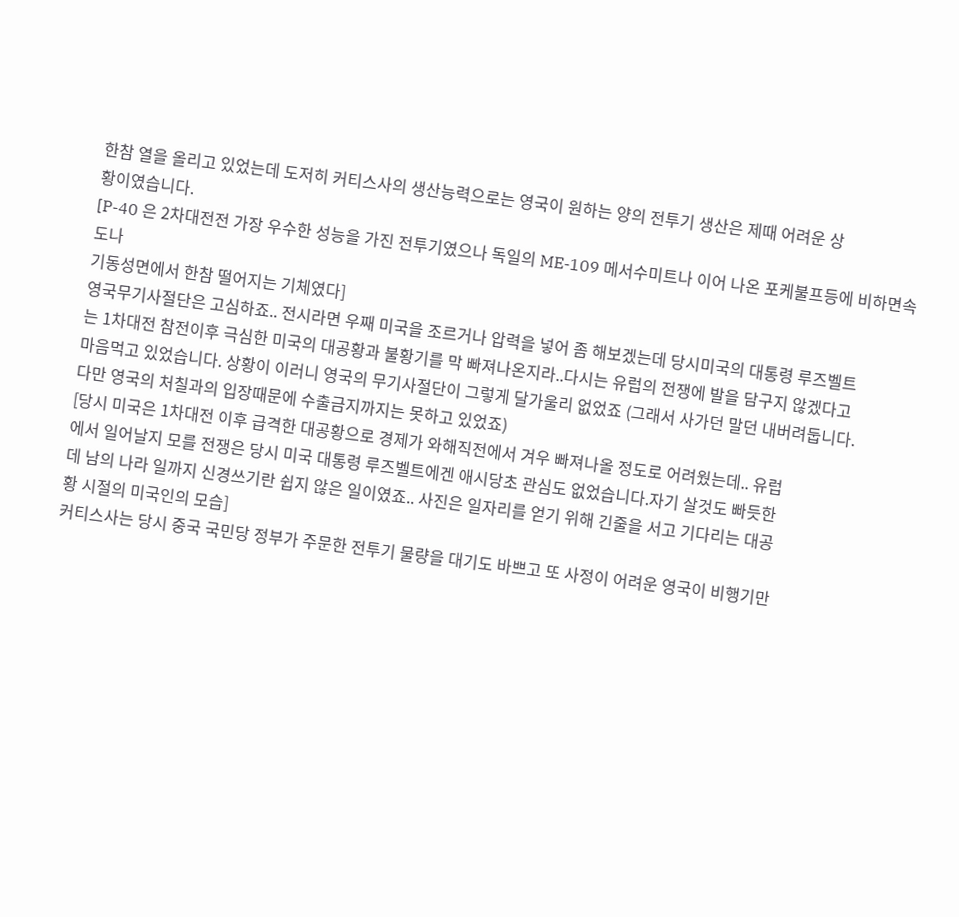한참 열을 올리고 있었는데 도저히 커티스사의 생산능력으로는 영국이 원하는 양의 전투기 생산은 제때 어려운 상
황이였습니다.
[P-40 은 2차대전전 가장 우수한 성능을 가진 전투기였으나 독일의 ME-109 메서수미트나 이어 나온 포케불프등에 비하면속도나
기동성면에서 한참 떨어지는 기체였다]
영국무기사절단은 고심하죠.. 전시라면 우째 미국을 조르거나 압력을 넣어 좀 해보겠는데 당시미국의 대통령 루즈벨트
는 1차대전 참전이후 극심한 미국의 대공황과 불황기를 막 빠져나온지라..다시는 유럽의 전쟁에 발을 담구지 않겠다고
마음먹고 있었습니다. 상황이 이러니 영국의 무기사절단이 그렇게 달가울리 없었죠 (그래서 사가던 말던 내버려둡니다.
다만 영국의 처칠과의 입장때문에 수출금지까지는 못하고 있었죠)
[당시 미국은 1차대전 이후 급격한 대공황으로 경제가 와해직전에서 겨우 빠져나올 정도로 어려웠는데.. 유럽
에서 일어날지 모를 전쟁은 당시 미국 대통령 루즈벨트에겐 애시당초 관심도 없었습니다.자기 살것도 빠듯한
데 남의 나라 일까지 신경쓰기란 쉽지 않은 일이였죠.. 사진은 일자리를 얻기 위해 긴줄을 서고 기다리는 대공
황 시절의 미국인의 모습]
커티스사는 당시 중국 국민당 정부가 주문한 전투기 물량을 대기도 바쁘고 또 사정이 어려운 영국이 비행기만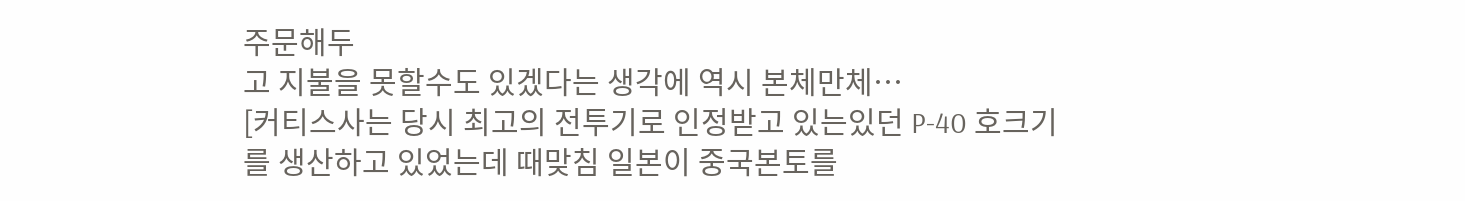주문해두
고 지불을 못할수도 있겠다는 생각에 역시 본체만체…
[커티스사는 당시 최고의 전투기로 인정받고 있는있던 P-40 호크기를 생산하고 있었는데 때맞침 일본이 중국본토를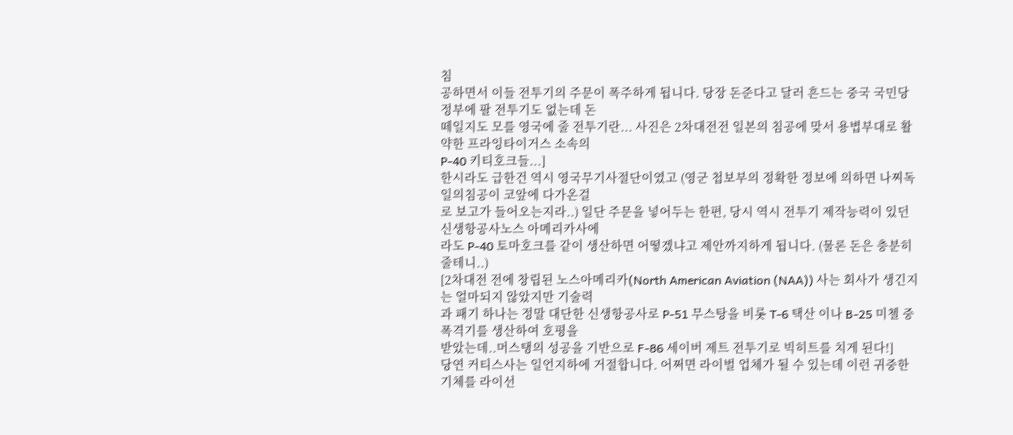침
공하면서 이들 전투기의 주문이 폭주하게 됩니다. 당장 돈준다고 달러 흔드는 중국 국민당 정부에 팔 전투기도 없는데 돈
떼일지도 모를 영국에 줄 전투기란... 사진은 2차대전전 일본의 침공에 맞서 용볍부대로 활약한 프라잉타이거스 소속의
P-40 키티호크들...]
한시라도 급한건 역시 영국무기사절단이였고 (영군 첩보부의 정확한 정보에 의하면 나찌독일의침공이 코앞에 다가온걸
로 보고가 들어오는지라..) 일단 주문을 넣어두는 한편, 당시 역시 전투기 제작능력이 있던 신생항공사노스 아메리카사에
라도 P-40 토마호크를 같이 생산하면 어떻겠냐고 제안까지하게 됩니다. (물론 돈은 충분히 줄테니..)
[2차대전 전에 창립된 노스아메리카(North American Aviation (NAA)) 사는 회사가 생긴지는 얼마되지 않았지만 기술력
과 패기 하나는 정말 대단한 신생항공사로 P-51 무스탕을 비롯 T-6 택산 이나 B-25 미첼 중폭격기를 생산하여 호평을
받았는데..머스탱의 성공을 기반으로 F-86 세이버 제트 전투기로 빅히트를 치게 된다!]
당연 커티스사는 일언지하에 거절합니다. 어쩌면 라이벌 업체가 될 수 있는데 이런 귀중한 기체를 라이선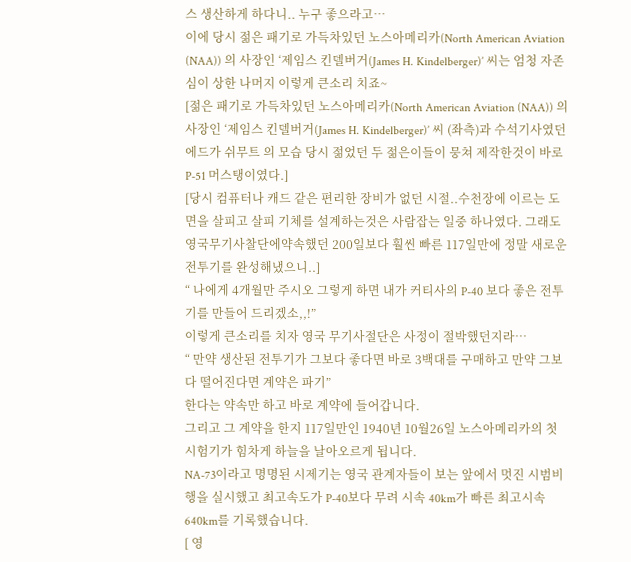스 생산하게 하다니.. 누구 좋으라고…
이에 당시 젊은 패기로 가득차있던 노스아메리카(North American Aviation (NAA)) 의 사장인 ‘제임스 킨델버거(James H. Kindelberger)’ 씨는 엄청 자존심이 상한 나머지 이렇게 큰소리 치죠~
[젊은 패기로 가득차있던 노스아메리카(North American Aviation (NAA)) 의 사장인 ‘제임스 킨델버거(James H. Kindelberger)’ 씨 (좌측)과 수석기사였던 에드가 쉬무트 의 모습 당시 젊었던 두 젊은이들이 뭉쳐 제작한것이 바로 P-51 머스탱이였다.]
[당시 컴퓨터나 캐드 같은 편리한 장비가 없던 시절..수천장에 이르는 도면을 살피고 살피 기체를 설계하는것은 사람잡는 일중 하나였다. 그래도 영국무기사찰단에약속했던 200일보다 훨씬 빠른 117일만에 정말 새로운 전투기를 완성해냈으니..]
“ 나에게 4개월만 주시오 그렇게 하면 내가 커티사의 P-40 보다 좋은 전투기를 만들어 드리겠소,,!”
이렇게 큰소리를 치자 영국 무기사절단은 사정이 절박했던지라…
“ 만약 생산된 전투기가 그보다 좋다면 바로 3백대를 구매하고 만약 그보다 떨어진다면 계약은 파기”
한다는 약속만 하고 바로 계약에 들어갑니다.
그리고 그 계약을 한지 117일만인 1940년 10월26일 노스아메리카의 첫 시험기가 힘차게 하늘을 날아오르게 됩니다.
NA-73이라고 명명된 시제기는 영국 관계자들이 보는 앞에서 멋진 시범비행을 실시했고 최고속도가 P-40보다 무려 시속 40km가 빠른 최고시속 640km를 기록했습니다.
[ 영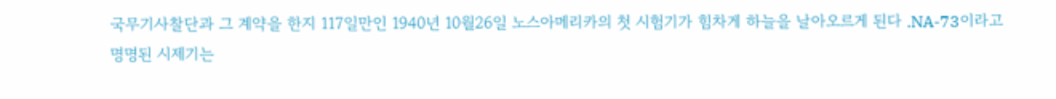국무기사찰단과 그 계약을 한지 117일만인 1940년 10월26일 노스아메리카의 첫 시험기가 힘차게 하늘을 날아오르게 된다 .NA-73이라고 명명된 시제기는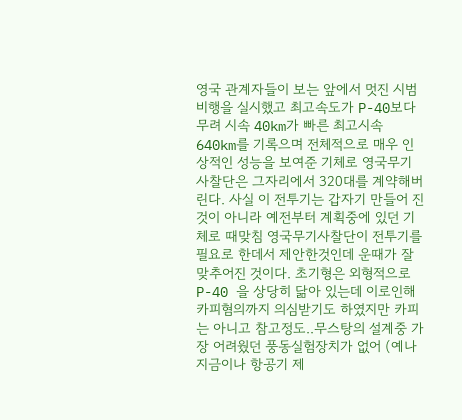영국 관계자들이 보는 앞에서 멋진 시범비행을 실시했고 최고속도가 P-40보다 무려 시속 40km가 빠른 최고시속 640km를 기록으며 전체적으로 매우 인상적인 성능을 보여준 기체로 영국무기사찰단은 그자리에서 320대를 계약해버린다. 사실 이 전투기는 갑자기 만들어 진것이 아니라 예전부터 계획중에 있던 기체로 때맞침 영국무기사찰단이 전투기를 필요로 한데서 제안한것인데 운때가 잘 맞추어진 것이다. 초기형은 외형적으로 P-40 을 상당히 닮아 있는데 이로인해 카피혐의까지 의심받기도 하였지만 카피는 아니고 참고정도..무스탕의 설계중 가장 어려웠던 풍동실험장치가 없어 (예나 지금이나 항공기 제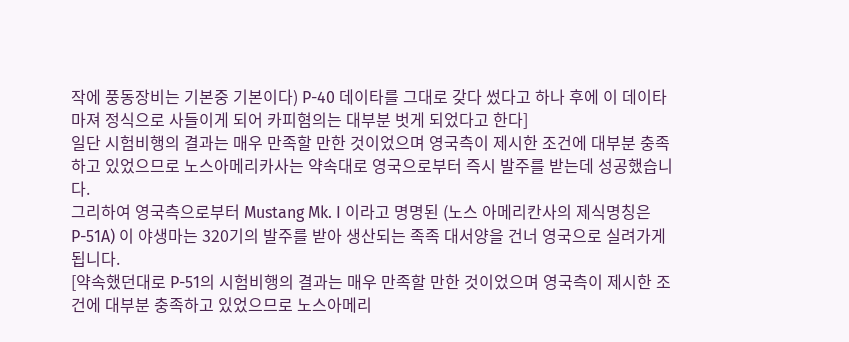작에 풍동장비는 기본중 기본이다) P-40 데이타를 그대로 갖다 썼다고 하나 후에 이 데이타 마져 정식으로 사들이게 되어 카피혐의는 대부분 벗게 되었다고 한다]
일단 시험비행의 결과는 매우 만족할 만한 것이었으며 영국측이 제시한 조건에 대부분 충족하고 있었으므로 노스아메리카사는 약속대로 영국으로부터 즉시 발주를 받는데 성공했습니다.
그리하여 영국측으로부터 Mustang Mk. I 이라고 명명된 (노스 아메리칸사의 제식명칭은 P-51A) 이 야생마는 320기의 발주를 받아 생산되는 족족 대서양을 건너 영국으로 실려가게 됩니다.
[약속했던대로 P-51의 시험비행의 결과는 매우 만족할 만한 것이었으며 영국측이 제시한 조건에 대부분 충족하고 있었으므로 노스아메리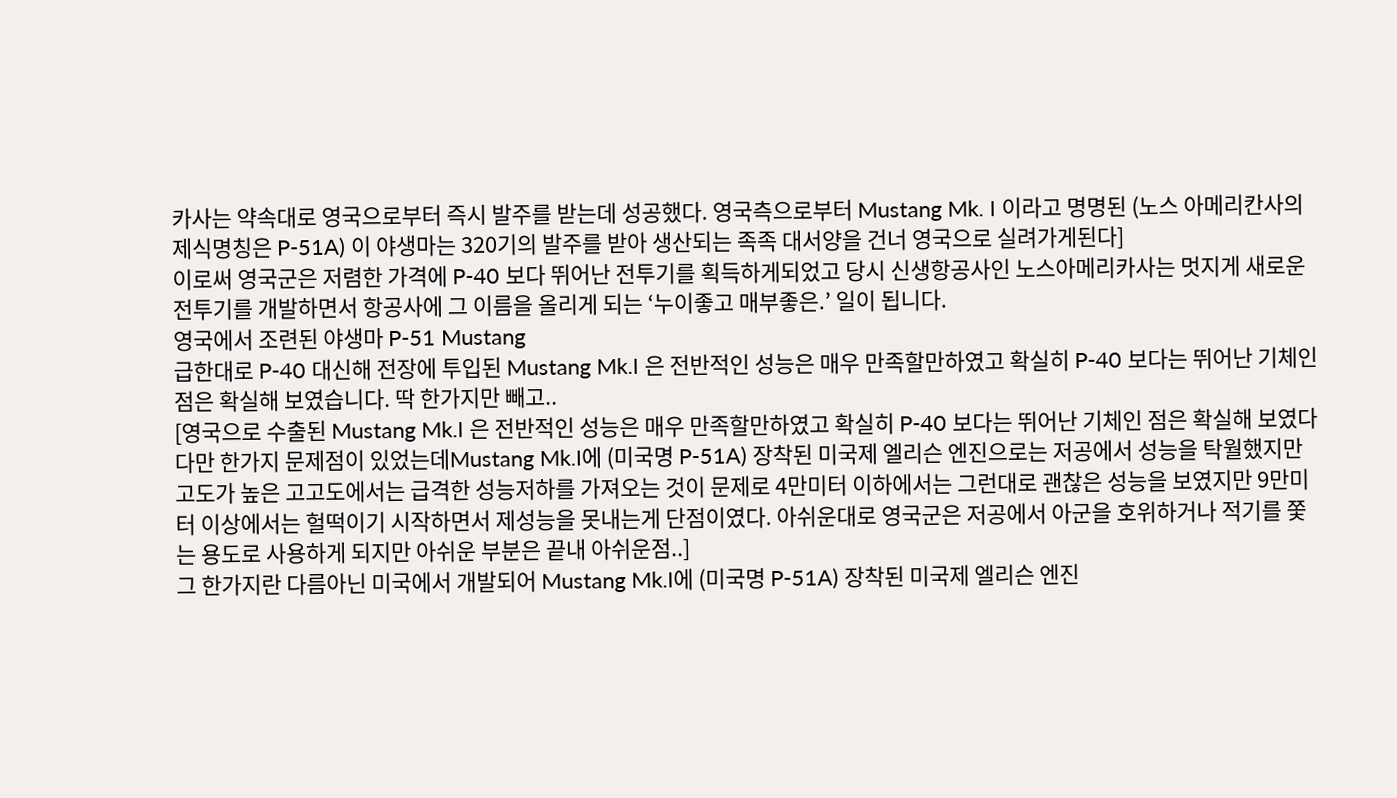카사는 약속대로 영국으로부터 즉시 발주를 받는데 성공했다. 영국측으로부터 Mustang Mk. I 이라고 명명된 (노스 아메리칸사의 제식명칭은 P-51A) 이 야생마는 320기의 발주를 받아 생산되는 족족 대서양을 건너 영국으로 실려가게된다]
이로써 영국군은 저렴한 가격에 P-40 보다 뛰어난 전투기를 획득하게되었고 당시 신생항공사인 노스아메리카사는 멋지게 새로운 전투기를 개발하면서 항공사에 그 이름을 올리게 되는 ‘누이좋고 매부좋은.’ 일이 됩니다.
영국에서 조련된 야생마 P-51 Mustang
급한대로 P-40 대신해 전장에 투입된 Mustang Mk.I 은 전반적인 성능은 매우 만족할만하였고 확실히 P-40 보다는 뛰어난 기체인 점은 확실해 보였습니다. 딱 한가지만 빼고..
[영국으로 수출된 Mustang Mk.I 은 전반적인 성능은 매우 만족할만하였고 확실히 P-40 보다는 뛰어난 기체인 점은 확실해 보였다 다만 한가지 문제점이 있었는데Mustang Mk.I에 (미국명 P-51A) 장착된 미국제 엘리슨 엔진으로는 저공에서 성능을 탁월했지만 고도가 높은 고고도에서는 급격한 성능저하를 가져오는 것이 문제로 4만미터 이하에서는 그런대로 괜찮은 성능을 보였지만 9만미터 이상에서는 헐떡이기 시작하면서 제성능을 못내는게 단점이였다. 아쉬운대로 영국군은 저공에서 아군을 호위하거나 적기를 쫓는 용도로 사용하게 되지만 아쉬운 부분은 끝내 아쉬운점..]
그 한가지란 다름아닌 미국에서 개발되어 Mustang Mk.I에 (미국명 P-51A) 장착된 미국제 엘리슨 엔진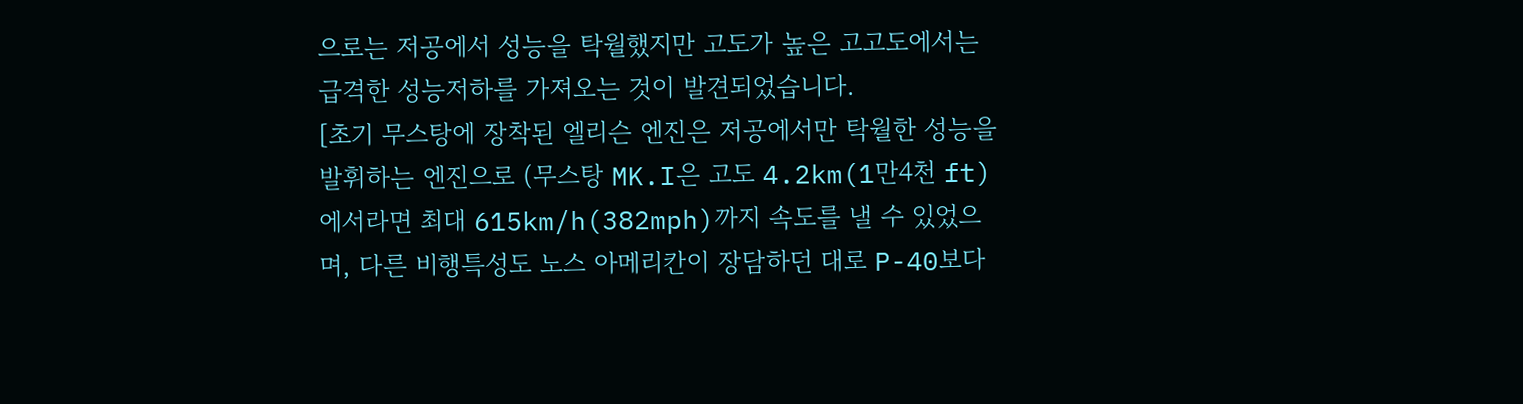으로는 저공에서 성능을 탁월했지만 고도가 높은 고고도에서는 급격한 성능저하를 가져오는 것이 발견되었습니다.
[초기 무스탕에 장착된 엘리슨 엔진은 저공에서만 탁월한 성능을 발휘하는 엔진으로 (무스탕 MK.I은 고도 4.2km(1만4천 ft)에서라면 최대 615km/h(382mph)까지 속도를 낼 수 있었으며, 다른 비행특성도 노스 아메리칸이 장담하던 대로 P-40보다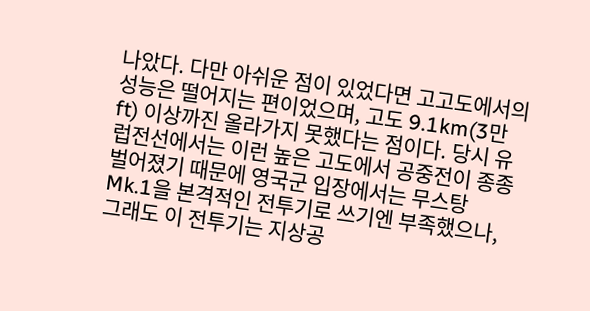나았다. 다만 아쉬운 점이 있었다면 고고도에서의 성능은 떨어지는 편이었으며, 고도 9.1km(3만 ft) 이상까진 올라가지 못했다는 점이다. 당시 유럽전선에서는 이런 높은 고도에서 공중전이 종종 벌어졌기 때문에 영국군 입장에서는 무스탕 Mk.1을 본격적인 전투기로 쓰기엔 부족했으나, 그래도 이 전투기는 지상공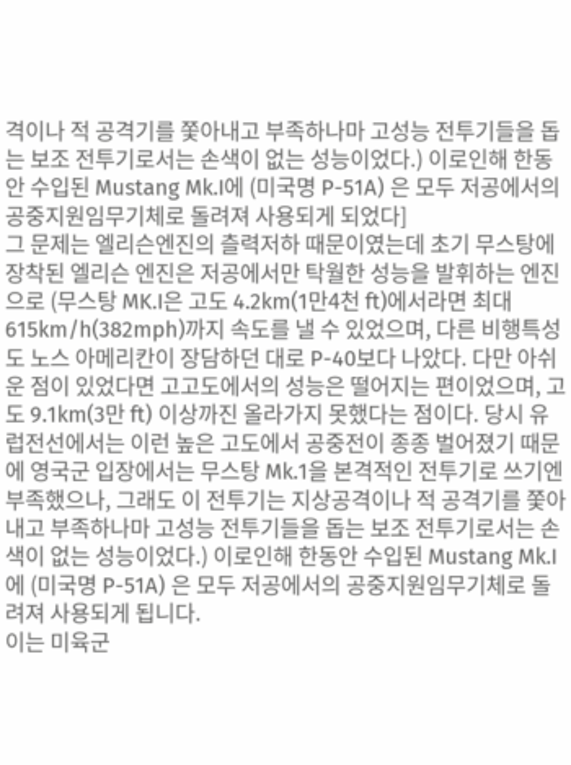격이나 적 공격기를 쫓아내고 부족하나마 고성능 전투기들을 돕는 보조 전투기로서는 손색이 없는 성능이었다.) 이로인해 한동안 수입된 Mustang Mk.I에 (미국명 P-51A) 은 모두 저공에서의 공중지원임무기체로 돌려져 사용되게 되었다]
그 문제는 엘리슨엔진의 츨력저하 때문이였는데 초기 무스탕에 장착된 엘리슨 엔진은 저공에서만 탁월한 성능을 발휘하는 엔진으로 (무스탕 MK.I은 고도 4.2km(1만4천 ft)에서라면 최대 615km/h(382mph)까지 속도를 낼 수 있었으며, 다른 비행특성도 노스 아메리칸이 장담하던 대로 P-40보다 나았다. 다만 아쉬운 점이 있었다면 고고도에서의 성능은 떨어지는 편이었으며, 고도 9.1km(3만 ft) 이상까진 올라가지 못했다는 점이다. 당시 유럽전선에서는 이런 높은 고도에서 공중전이 종종 벌어졌기 때문에 영국군 입장에서는 무스탕 Mk.1을 본격적인 전투기로 쓰기엔 부족했으나, 그래도 이 전투기는 지상공격이나 적 공격기를 쫓아내고 부족하나마 고성능 전투기들을 돕는 보조 전투기로서는 손색이 없는 성능이었다.) 이로인해 한동안 수입된 Mustang Mk.I에 (미국명 P-51A) 은 모두 저공에서의 공중지원임무기체로 돌려져 사용되게 됩니다.
이는 미육군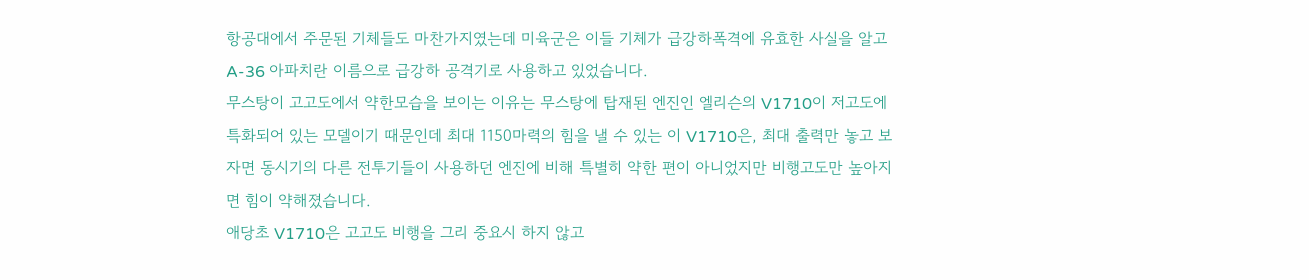항공대에서 주문된 기체들도 마찬가지였는데 미육군은 이들 기체가 급강하폭격에 유효한 사실을 알고 A-36 아파치란 이름으로 급강하 공격기로 사용하고 있었습니다.
무스탕이 고고도에서 약한모습을 보이는 이유는 무스탕에 탑재된 엔진인 엘리슨의 V1710이 저고도에 특화되어 있는 모델이기 때문인데 최대 1150마력의 힘을 낼 수 있는 이 V1710은, 최대 출력만 놓고 보자면 동시기의 다른 전투기들이 사용하던 엔진에 비해 특별히 약한 편이 아니었지만 비행고도만 높아지면 힘이 약해졌습니다.
애당초 V1710은 고고도 비행을 그리 중요시 하지 않고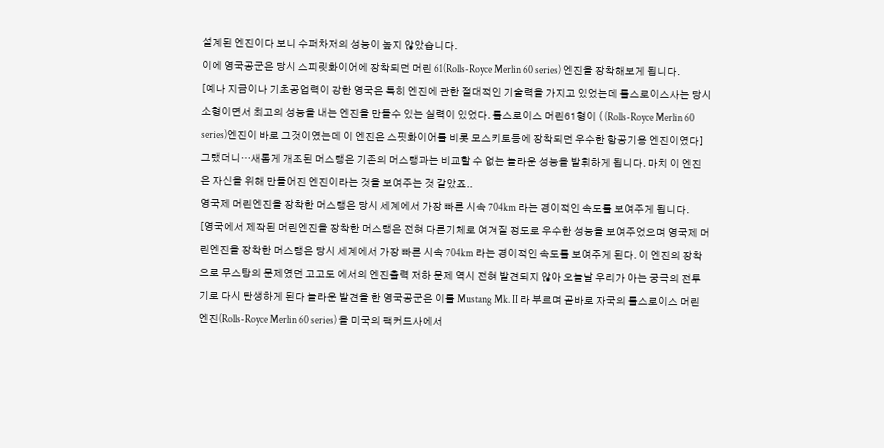설계된 엔진이다 보니 수퍼차저의 성능이 높지 않았습니다.
이에 영국공군은 당시 스피릿화이어에 장착되던 머린 61(Rolls-Royce Merlin 60 series) 엔진을 장착해보게 됩니다.
[예나 지금이나 기초공업력이 강한 영국은 특히 엔진에 관한 절대적인 기술력을 가지고 있었는데 롤스로이스사는 당시 소형이면서 최고의 성능을 내는 엔진을 만들수 있는 실력이 있었다. 롤스로이스 머린61형이 ( (Rolls-Royce Merlin 60 series)엔진이 바로 그것이였는데 이 엔진은 스핏화이어를 비롯 모스키토등에 장착되던 우수한 항공기용 엔진이였다]
그랬더니…새롭게 개조된 머스탱은 기존의 머스탱과는 비교할 수 없는 놀라운 성능을 발휘하게 됩니다. 마치 이 엔진은 자신을 위해 만들어진 엔진이라는 것을 보여주는 것 같았죠..
영국제 머린엔진을 장착한 머스탱은 당시 세계에서 가장 빠른 시속 704km 라는 경이적인 속도를 보여주게 됩니다.
[영국에서 제작된 머린엔진을 장착한 머스탱은 전혀 다른기체로 여겨질 정도로 우수한 성능을 보여주었으며 영국제 머린엔진을 장착한 머스탱은 당시 세계에서 가장 빠른 시속 704km 라는 경이적인 속도를 보여주게 된다. 이 엔진의 장착으로 무스탕의 문제였던 고고도 에서의 엔진출력 저하 문제 역시 전혀 발견되지 않아 오늘날 우리가 아는 궁극의 전투기로 다시 탄생하게 된다 놀라운 발견을 한 영국공군은 이를 Mustang Mk. II 라 부르며 곧바로 자국의 롤스로이스 머린 엔진(Rolls-Royce Merlin 60 series) 을 미국의 팩커드사에서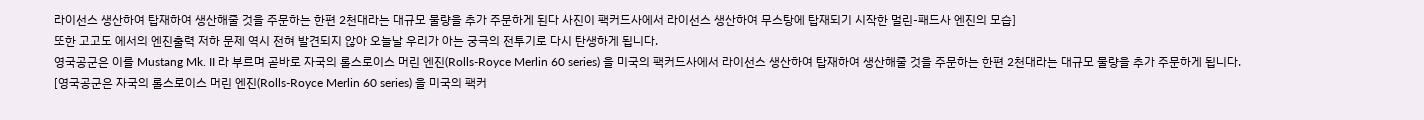라이선스 생산하여 탑재하여 생산해줄 것을 주문하는 한편 2천대라는 대규모 물량을 추가 주문하게 된다 사진이 팩커드사에서 라이선스 생산하여 무스탕에 탑재되기 시작한 멀린-패드사 엔진의 모습]
또한 고고도 에서의 엔진출력 저하 문제 역시 전혀 발견되지 않아 오늘날 우리가 아는 궁극의 전투기로 다시 탄생하게 됩니다.
영국공군은 이를 Mustang Mk. II 라 부르며 곧바로 자국의 롤스로이스 머린 엔진(Rolls-Royce Merlin 60 series) 을 미국의 팩커드사에서 라이선스 생산하여 탑재하여 생산해줄 것을 주문하는 한편 2천대라는 대규모 물량을 추가 주문하게 됩니다.
[영국공군은 자국의 롤스로이스 머린 엔진(Rolls-Royce Merlin 60 series) 을 미국의 팩커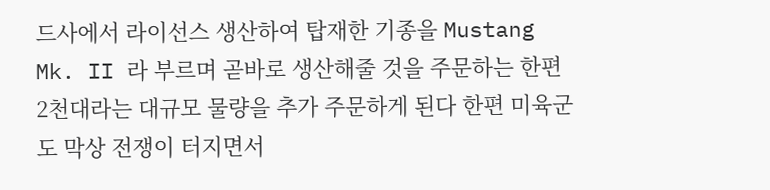드사에서 라이선스 생산하여 탑재한 기종을 Mustang Mk. II 라 부르며 곧바로 생산해줄 것을 주문하는 한편 2천대라는 대규모 물량을 추가 주문하게 된다 한편 미육군도 막상 전쟁이 터지면서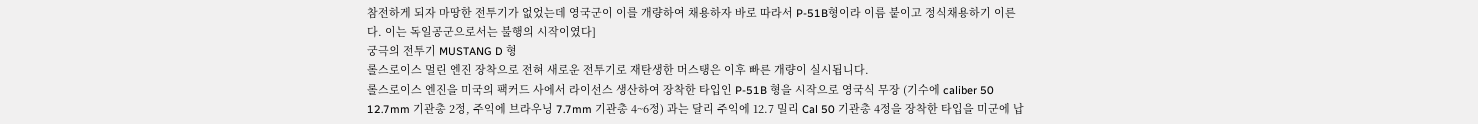참전하게 되자 마땅한 전투기가 없었는데 영국군이 이를 개량하여 채용하자 바로 따라서 P-51B형이라 이름 붙이고 정식채용하기 이른다. 이는 독일공군으로서는 불행의 시작이였다]
궁극의 전투기 MUSTANG D 형
롤스로이스 멀린 엔진 장착으로 전혀 새로운 전투기로 재탄생한 머스탱은 이후 빠른 개량이 실시됩니다.
롤스로이스 엔진을 미국의 팩커드 사에서 라이선스 생산하여 장착한 타입인 P-51B 형을 시작으로 영국식 무장 (기수에 caliber 50 12.7mm 기관총 2정, 주익에 브라우닝 7.7mm 기관총 4~6정) 과는 달리 주익에 12.7 밀리 Cal 50 기관총 4정을 장착한 타입을 미군에 납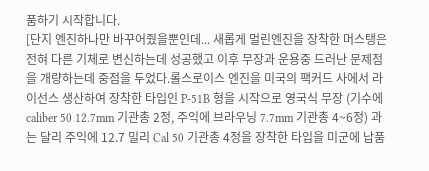품하기 시작합니다.
[단지 엔진하나만 바꾸어줬을뿐인데... 새롭게 멀린엔진을 장착한 머스탱은 전혀 다른 기체로 변신하는데 성공했고 이후 무장과 운용중 드러난 문제점을 개량하는데 중점을 두었다.롤스로이스 엔진을 미국의 팩커드 사에서 라이선스 생산하여 장착한 타입인 P-51B 형을 시작으로 영국식 무장 (기수에 caliber 50 12.7mm 기관총 2정, 주익에 브라우닝 7.7mm 기관총 4~6정) 과는 달리 주익에 12.7 밀리 Cal 50 기관총 4정을 장착한 타입을 미군에 납품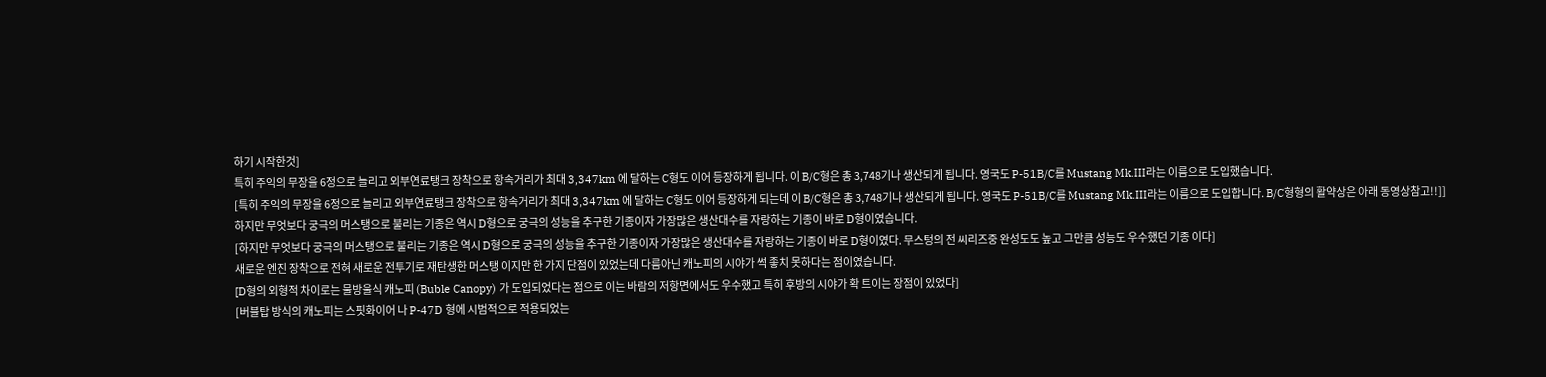하기 시작한것]
특히 주익의 무장을 6정으로 늘리고 외부연료탱크 장착으로 항속거리가 최대 3,347km 에 달하는 C형도 이어 등장하게 됩니다. 이 B/C형은 총 3,748기나 생산되게 됩니다. 영국도 P-51B/C를 Mustang Mk.III라는 이름으로 도입했습니다.
[특히 주익의 무장을 6정으로 늘리고 외부연료탱크 장착으로 항속거리가 최대 3,347km 에 달하는 C형도 이어 등장하게 되는데 이 B/C형은 총 3,748기나 생산되게 됩니다. 영국도 P-51B/C를 Mustang Mk.III라는 이름으로 도입합니다. B/C형형의 활약상은 아래 동영상참고!!]]
하지만 무엇보다 궁극의 머스탱으로 불리는 기종은 역시 D형으로 궁극의 성능을 추구한 기종이자 가장많은 생산대수를 자랑하는 기종이 바로 D형이였습니다.
[하지만 무엇보다 궁극의 머스탱으로 불리는 기종은 역시 D형으로 궁극의 성능을 추구한 기종이자 가장많은 생산대수를 자랑하는 기종이 바로 D형이였다. 무스텅의 전 씨리즈중 완성도도 높고 그만큼 성능도 우수했던 기종 이다]
새로운 엔진 장착으로 전혀 새로운 전투기로 재탄생한 머스탱 이지만 한 가지 단점이 있었는데 다름아닌 캐노피의 시야가 썩 좋치 못하다는 점이였습니다.
[D형의 외형적 차이로는 물방울식 캐노피 (Buble Canopy) 가 도입되었다는 점으로 이는 바람의 저항면에서도 우수했고 특히 후방의 시야가 확 트이는 장점이 있었다]
[버블탑 방식의 캐노피는 스핏화이어 나 P-47D 형에 시범적으로 적용되었는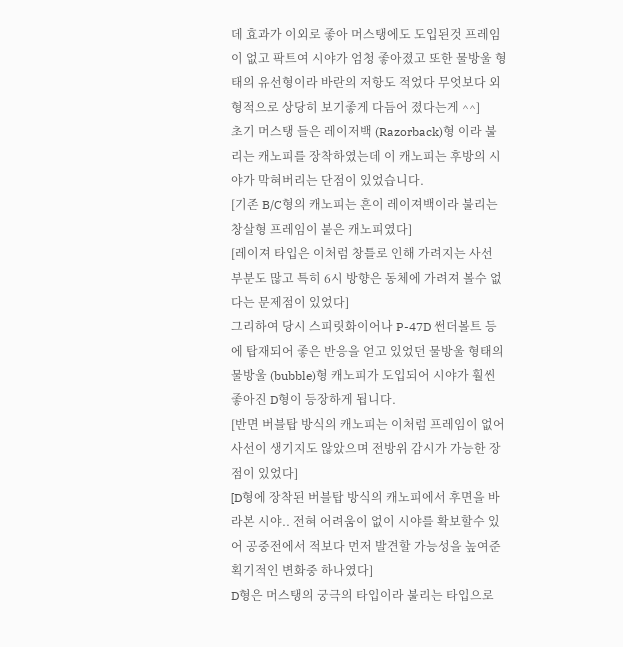데 효과가 이외로 좋아 머스탱에도 도입된것 프레임이 없고 팍트여 시야가 엄청 좋아졌고 또한 물방울 형태의 유선형이라 바란의 저항도 적었다 무엇보다 외형적으로 상당히 보기좋게 다듬어 졌다는게 ^^]
초기 머스탱 들은 레이저백 (Razorback)형 이라 불리는 캐노피를 장착하였는데 이 캐노피는 후방의 시야가 막혀버리는 단점이 있었습니다.
[기존 B/C형의 캐노피는 흔이 레이져백이라 불리는 창살형 프레임이 붙은 캐노피였다]
[레이져 타입은 이처럼 창틀로 인해 가려지는 사선 부분도 많고 특히 6시 방향은 동체에 가려져 볼수 없다는 문제점이 있었다]
그리하여 당시 스피릿화이어나 P-47D 썬더볼트 등에 탑재되어 좋은 반응을 얻고 있었던 물방울 형태의 물방울 (bubble)형 캐노피가 도입되어 시야가 훨씬 좋아진 D형이 등장하게 됩니다.
[반면 버블탑 방식의 캐노피는 이처럼 프레임이 없어 사선이 생기지도 않았으며 전방위 감시가 가능한 장점이 있었다]
[D형에 장착된 버블탑 방식의 캐노피에서 후면을 바라본 시야.. 전혀 어려움이 없이 시야를 확보할수 있어 공중전에서 적보다 먼저 발견할 가능성을 높여준 획기적인 변화중 하나였다]
D형은 머스탱의 궁극의 타입이라 불리는 타입으로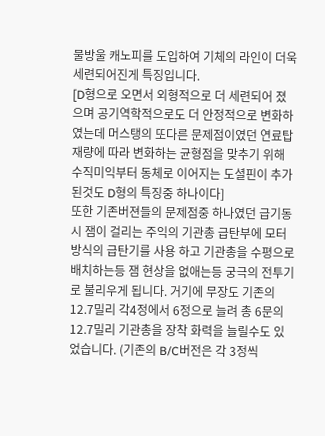물방울 캐노피를 도입하여 기체의 라인이 더욱 세련되어진게 특징입니다.
[D형으로 오면서 외형적으로 더 세련되어 졌으며 공기역학적으로도 더 안정적으로 변화하였는데 머스탱의 또다른 문제점이였던 연료탑재량에 따라 변화하는 균형점을 맞추기 위해 수직미익부터 동체로 이어지는 도셜핀이 추가된것도 D형의 특징중 하나이다]
또한 기존버젼들의 문제점중 하나였던 급기동시 잼이 걸리는 주익의 기관총 급탄부에 모터방식의 급탄기를 사용 하고 기관총을 수평으로 배치하는등 잼 현상을 없애는등 궁극의 전투기로 불리우게 됩니다. 거기에 무장도 기존의 12.7밀리 각4정에서 6정으로 늘려 총 6문의 12.7밀리 기관총을 장착 화력을 늘릴수도 있었습니다. (기존의 B/C버전은 각 3정씩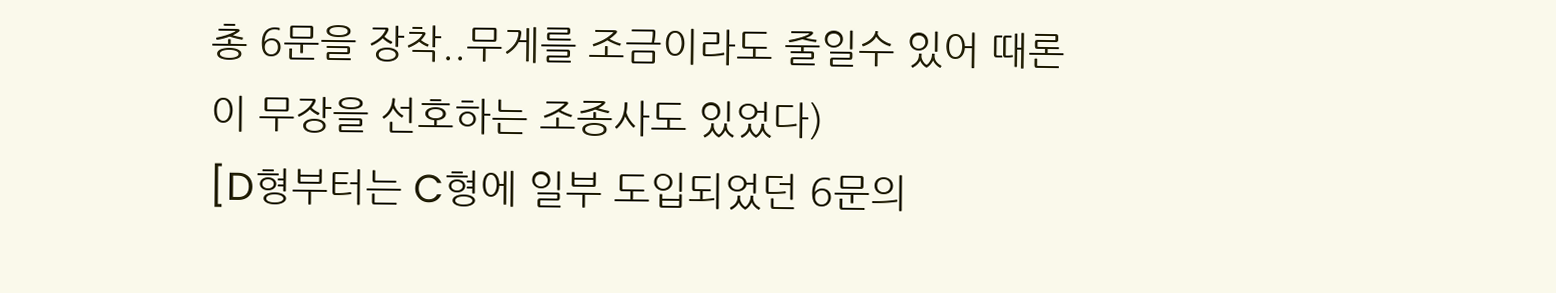총 6문을 장착..무게를 조금이라도 줄일수 있어 때론 이 무장을 선호하는 조종사도 있었다)
[D형부터는 C형에 일부 도입되었던 6문의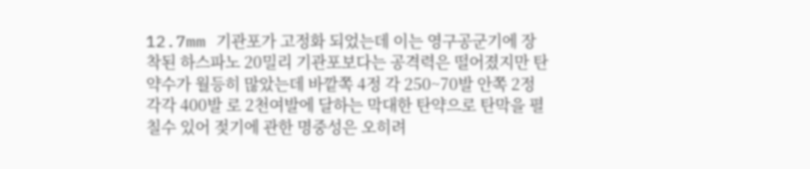12.7mm 기관포가 고정화 되었는데 이는 영구공군기에 장착된 하스파노 20밀리 기관포보다는 공격력은 떨어졌지만 탄약수가 월등히 많았는데 바깥쪽 4정 각 250~70발 안쪽 2정 각각 400발 로 2천여발에 달하는 막대한 탄약으로 탄막을 펼칠수 있어 젖기에 관한 명중성은 오히려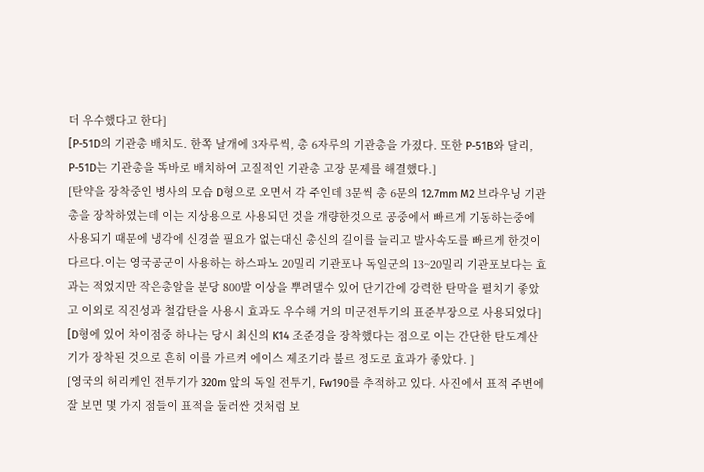더 우수했다고 한다]
[P-51D의 기관총 배치도. 한쪽 날개에 3자루씩, 총 6자루의 기관총을 가졌다. 또한 P-51B와 달리, P-51D는 기관총을 똑바로 배치하여 고질적인 기관총 고장 문제를 해결했다.]
[탄약을 장착중인 병사의 모습 D형으로 오면서 각 주인데 3문씩 총 6문의 12.7mm M2 브라우닝 기관총을 장착하였는데 이는 지상용으로 사용되던 것을 개량한것으로 공중에서 빠르게 기동하는중에 사용되기 때문에 냉각에 신경쓸 필요가 없는대신 총신의 길이를 늘리고 발사속도를 빠르게 한것이 다르다.이는 영국공군이 사용하는 하스파노 20밀리 기관포나 독일군의 13~20밀리 기관포보다는 효과는 적었지만 작은총알을 분당 800발 이상을 뿌려댈수 있어 단기간에 강력한 탄막을 펼치기 좋았고 이외로 직진성과 철갑탄을 사용시 효과도 우수해 거의 미군전투기의 표준부장으로 사용되었다]
[D형에 있어 차이점중 하나는 당시 최신의 K14 조준경을 장착했다는 점으로 이는 간단한 탄도계산기가 장착된 것으로 흔히 이를 가르켜 에이스 제조기라 불르 정도로 효과가 좋았다. ]
[영국의 허리케인 전투기가 320m 앞의 독일 전투기, Fw190를 추적하고 있다. 사진에서 표적 주변에 잘 보면 몇 가지 점들이 표적을 둘러싼 것처럼 보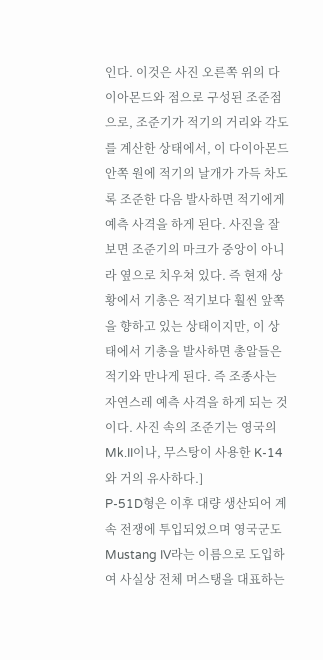인다. 이것은 사진 오른쪽 위의 다이아몬드와 점으로 구성된 조준점으로, 조준기가 적기의 거리와 각도를 계산한 상태에서, 이 다이아몬드 안쪽 원에 적기의 날개가 가득 차도록 조준한 다음 발사하면 적기에게 예측 사격을 하게 된다. 사진을 잘 보면 조준기의 마크가 중앙이 아니라 옆으로 치우쳐 있다. 즉 현재 상황에서 기총은 적기보다 훨씬 앞쪽을 향하고 있는 상태이지만, 이 상태에서 기총을 발사하면 총알들은 적기와 만나게 된다. 즉 조종사는 자연스레 예측 사격을 하게 되는 것이다. 사진 속의 조준기는 영국의 Mk.II이나, 무스탕이 사용한 K-14와 거의 유사하다.]
P-51D형은 이후 대량 생산되어 계속 전쟁에 투입되었으며 영국군도 Mustang IV라는 이름으로 도입하여 사실상 전체 머스탱을 대표하는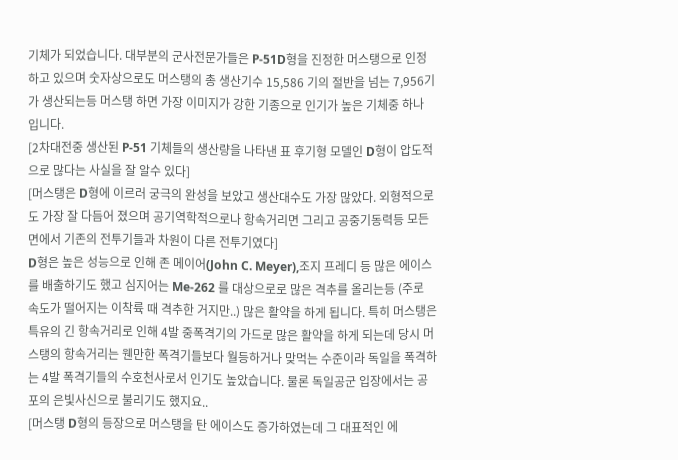기체가 되었습니다. 대부분의 군사전문가들은 P-51D형을 진정한 머스탱으로 인정하고 있으며 숫자상으로도 머스탱의 총 생산기수 15,586 기의 절반을 넘는 7,956기가 생산되는등 머스탱 하면 가장 이미지가 강한 기종으로 인기가 높은 기체중 하나 입니다.
[2차대전중 생산된 P-51 기체들의 생산량을 나타낸 표 후기형 모델인 D형이 압도적으로 많다는 사실을 잘 알수 있다]
[머스탱은 D형에 이르러 궁극의 완성을 보았고 생산대수도 가장 많았다. 외형적으로도 가장 잘 다듬어 졌으며 공기역학적으로나 항속거리면 그리고 공중기동력등 모든면에서 기존의 전투기들과 차원이 다른 전투기였다]
D형은 높은 성능으로 인해 존 메이어(John C. Meyer),조지 프레디 등 많은 에이스를 배출하기도 했고 심지어는 Me-262 를 대상으로로 많은 격추를 올리는등 (주로 속도가 떨어지는 이착륙 때 격추한 거지만..) 많은 활약을 하게 됩니다. 특히 머스탱은 특유의 긴 항속거리로 인해 4발 중폭격기의 가드로 많은 활약을 하게 되는데 당시 머스탱의 항속거리는 웬만한 폭격기들보다 월등하거나 맞먹는 수준이라 독일을 폭격하는 4발 폭격기들의 수호천사로서 인기도 높았습니다. 물론 독일공군 입장에서는 공포의 은빛사신으로 불리기도 했지요..
[머스탱 D형의 등장으로 머스탱을 탄 에이스도 증가하였는데 그 대표적인 에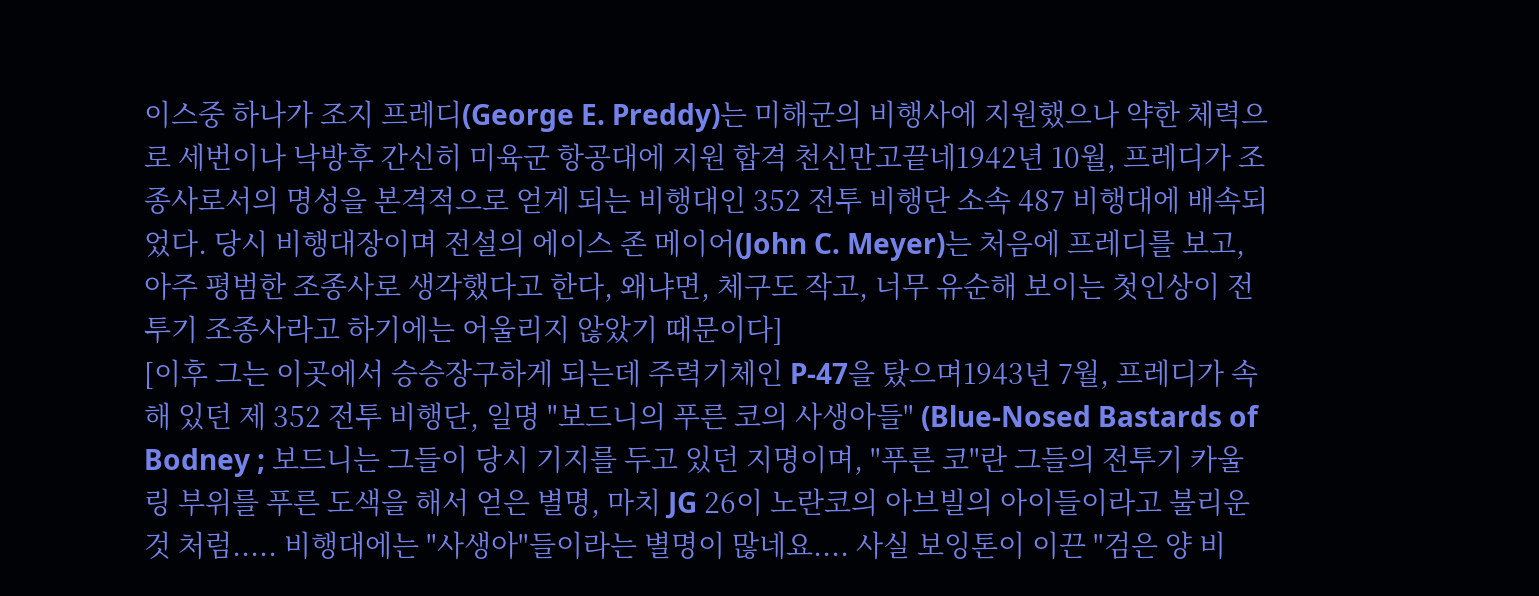이스중 하나가 조지 프레디(George E. Preddy)는 미해군의 비행사에 지원했으나 약한 체력으로 세번이나 낙방후 간신히 미육군 항공대에 지원 합격 천신만고끝네1942년 10월, 프레디가 조종사로서의 명성을 본격적으로 얻게 되는 비행대인 352 전투 비행단 소속 487 비행대에 배속되었다. 당시 비행대장이며 전설의 에이스 존 메이어(John C. Meyer)는 처음에 프레디를 보고, 아주 평범한 조종사로 생각했다고 한다, 왜냐면, 체구도 작고, 너무 유순해 보이는 첫인상이 전투기 조종사라고 하기에는 어울리지 않았기 때문이다]
[이후 그는 이곳에서 승승장구하게 되는데 주력기체인 P-47을 탔으며1943년 7월, 프레디가 속해 있던 제 352 전투 비행단, 일명 "보드니의 푸른 코의 사생아들" (Blue-Nosed Bastards of Bodney ; 보드니는 그들이 당시 기지를 두고 있던 지명이며, "푸른 코"란 그들의 전투기 카울링 부위를 푸른 도색을 해서 얻은 별명, 마치 JG 26이 노란코의 아브빌의 아이들이라고 불리운것 처럼..... 비행대에는 "사생아"들이라는 별명이 많네요.... 사실 보잉톤이 이끈 "검은 양 비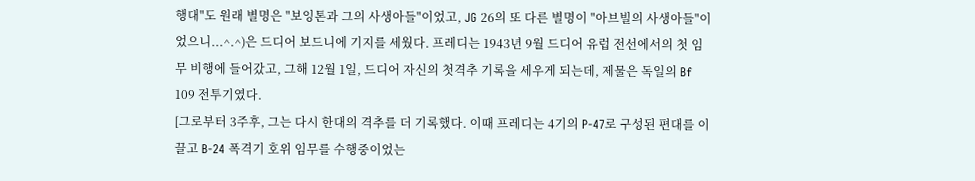행대"도 원래 별명은 "보잉톤과 그의 사생아들"이었고, JG 26의 또 다른 별명이 "아브빌의 사생아들"이었으니...^.^)은 드디어 보드니에 기지를 세웠다. 프레디는 1943년 9월 드디어 유럽 전선에서의 첫 임무 비행에 들어갔고, 그해 12월 1일, 드디어 자신의 첫격추 기록을 세우게 되는데, 제물은 독일의 Bf 109 전투기였다.
[그로부터 3주후, 그는 다시 한대의 격추를 더 기록했다. 이때 프레디는 4기의 P-47로 구성된 편대를 이끌고 B-24 폭격기 호위 임무를 수행중이었는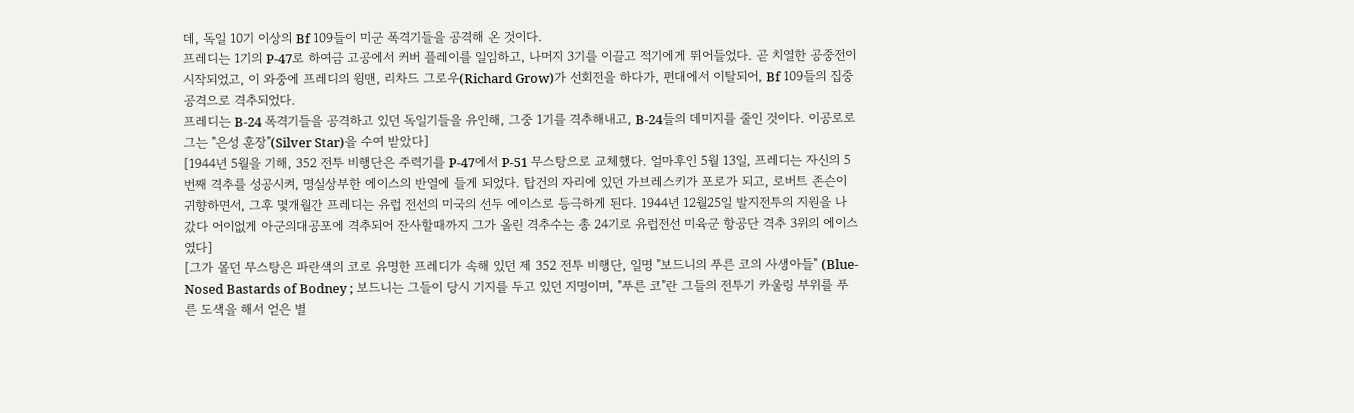데, 독일 10기 이상의 Bf 109들이 미군 폭격기들을 공격해 온 것이다.
프레디는 1기의 P-47로 하여금 고공에서 커버 플레이를 일임하고, 나머지 3기를 이끌고 적기에게 뛰어들었다. 곧 치열한 공중전이 시작되었고, 이 와중에 프레디의 윙맨, 리차드 그로우(Richard Grow)가 선회전을 하다가, 편대에서 이탈되어, Bf 109들의 집중 공격으로 격추되었다.
프레디는 B-24 폭격기들을 공격하고 있던 독일기들을 유인해, 그중 1기를 격추해내고, B-24들의 데미지를 줄인 것이다. 이공로로 그는 "은성 훈장"(Silver Star)을 수여 받았다]
[1944년 5월을 기해, 352 전투 비행단은 주력기를 P-47에서 P-51 무스탕으로 교체했다. 얼마후인 5월 13일, 프레디는 자신의 5번째 격추를 성공시켜, 명실상부한 에이스의 반열에 들게 되었다. 탑건의 자리에 있던 가브레스키가 포로가 되고, 로버트 존슨이 귀향하면서, 그후 몇개월간 프레디는 유럽 전선의 미국의 선두 에이스로 등극하게 된다. 1944년 12월25일 발지전투의 지원을 나갔다 어이없게 아군의대공포에 격추되어 잔사할때까지 그가 올린 격추수는 총 24기로 유럽전선 미육군 항공단 격추 3위의 에이스 였다]
[그가 몰던 무스탕은 파란색의 코로 유명한 프레디가 속해 있던 제 352 전투 비행단, 일명 "보드니의 푸른 코의 사생아들" (Blue-Nosed Bastards of Bodney ; 보드니는 그들이 당시 기지를 두고 있던 지명이며, "푸른 코"란 그들의 전투기 카울링 부위를 푸른 도색을 해서 얻은 별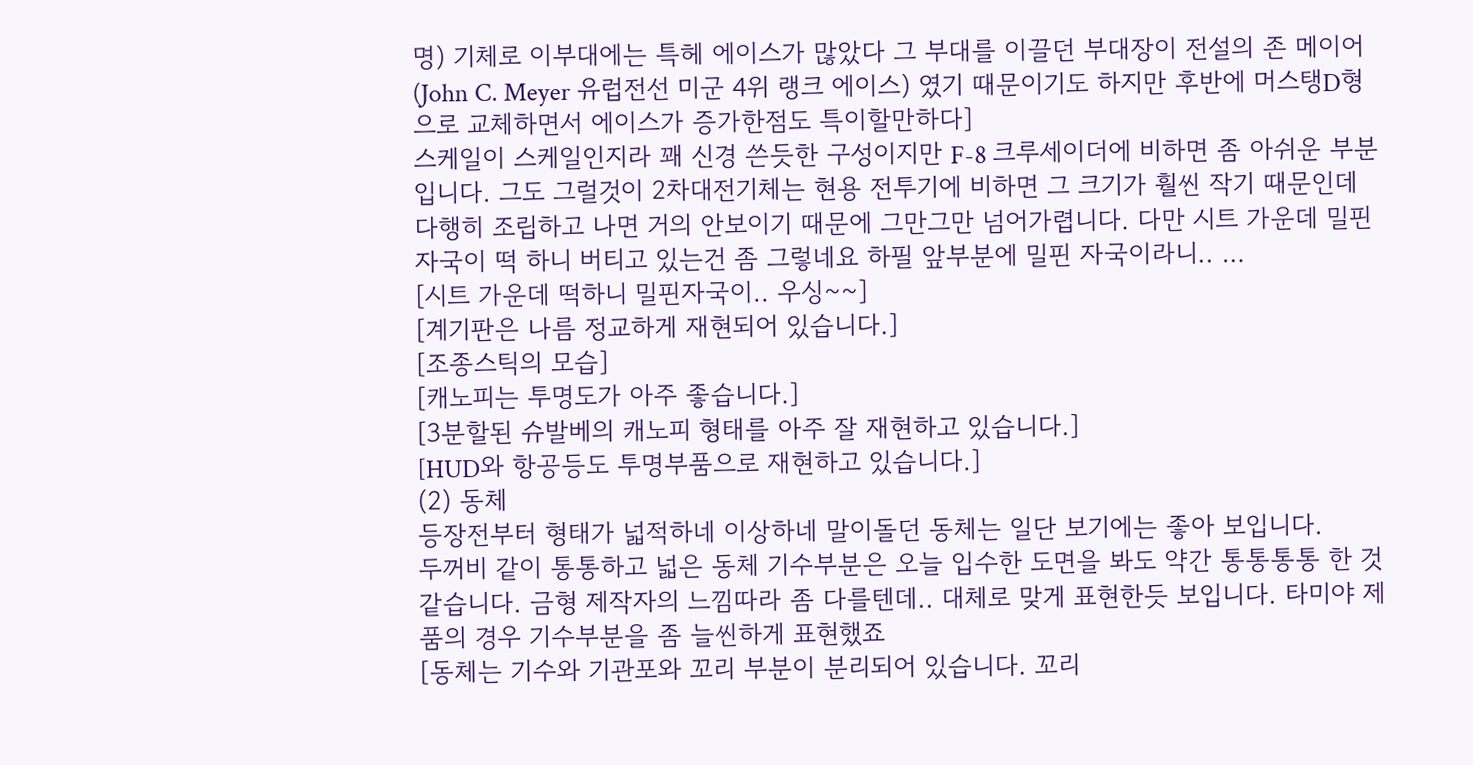명) 기체로 이부대에는 특헤 에이스가 많았다 그 부대를 이끌던 부대장이 전설의 존 메이어(John C. Meyer 유럽전선 미군 4위 랭크 에이스) 였기 때문이기도 하지만 후반에 머스탱D형으로 교체하면서 에이스가 증가한점도 특이할만하다]
스케일이 스케일인지라 꽤 신경 쓴듯한 구성이지만 F-8 크루세이더에 비하면 좀 아쉬운 부분입니다. 그도 그럴것이 2차대전기체는 현용 전투기에 비하면 그 크기가 훨씬 작기 때문인데 다행히 조립하고 나면 거의 안보이기 때문에 그만그만 넘어가렵니다. 다만 시트 가운데 밀핀 자국이 떡 하니 버티고 있는건 좀 그렇네요 하필 앞부분에 밀핀 자국이라니.. …
[시트 가운데 떡하니 밀핀자국이.. 우싱~~]
[계기판은 나름 정교하게 재현되어 있습니다.]
[조종스틱의 모습]
[캐노피는 투명도가 아주 좋습니다.]
[3분할된 슈발베의 캐노피 형태를 아주 잘 재현하고 있습니다.]
[HUD와 항공등도 투명부품으로 재현하고 있습니다.]
(2) 동체
등장전부터 형태가 넓적하네 이상하네 말이돌던 동체는 일단 보기에는 좋아 보입니다.
두꺼비 같이 통통하고 넓은 동체 기수부분은 오늘 입수한 도면을 봐도 약간 통통통통 한 것 같습니다. 금형 제작자의 느낌따라 좀 다를텐데.. 대체로 맞게 표현한듯 보입니다. 타미야 제품의 경우 기수부분을 좀 늘씬하게 표현했죠
[동체는 기수와 기관포와 꼬리 부분이 분리되어 있습니다. 꼬리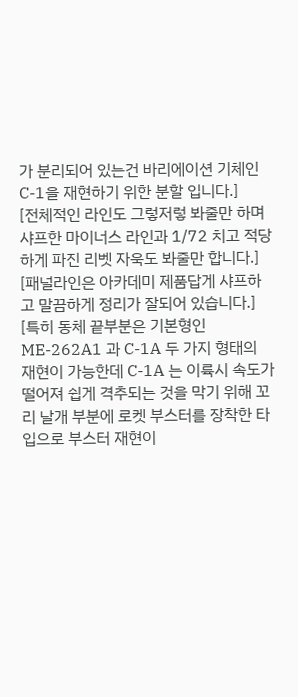가 분리되어 있는건 바리에이션 기체인 C-1을 재현하기 위한 분할 입니다.]
[전체적인 라인도 그렇저렇 봐줄만 하며 샤프한 마이너스 라인과 1/72 치고 적당하게 파진 리벳 자욱도 봐줄만 합니다.]
[패널라인은 아카데미 제품답게 샤프하고 말끔하게 정리가 잘되어 있습니다.]
[특히 동체 끝부분은 기본형인 ME-262A1 과 C-1A 두 가지 형태의 재현이 가능한데 C-1A 는 이륙시 속도가 떨어져 쉽게 격추되는 것을 막기 위해 꼬리 날개 부분에 로켓 부스터를 장착한 타입으로 부스터 재현이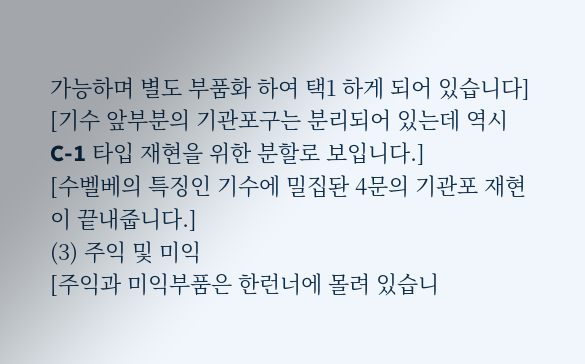가능하며 별도 부품화 하여 택1 하게 되어 있습니다]
[기수 앞부분의 기관포구는 분리되어 있는데 역시 C-1 타입 재현을 위한 분할로 보입니다.]
[수벨베의 특징인 기수에 밀집돤 4문의 기관포 재현이 끝내줍니다.]
(3) 주익 및 미익
[주익과 미익부품은 한런너에 몰려 있습니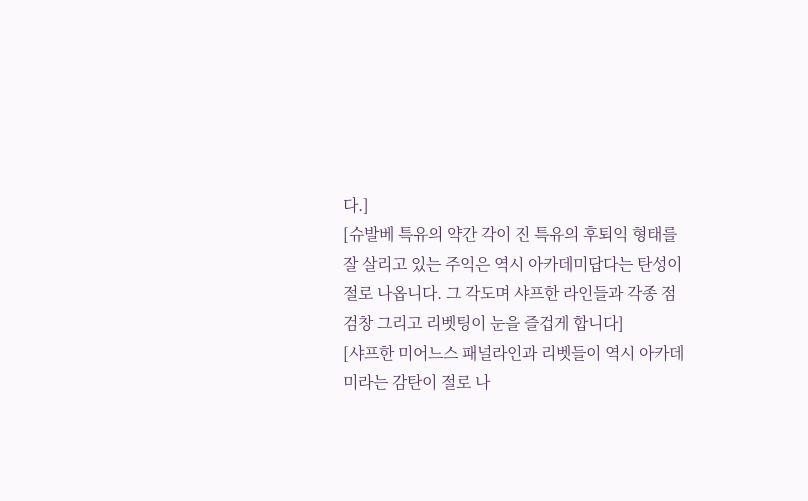다.]
[슈발베 특유의 약간 각이 진 특유의 후퇴익 형태를 잘 살리고 있는 주익은 역시 아카데미답다는 탄성이 절로 나옵니다. 그 각도며 샤프한 라인들과 각종 점검창 그리고 리벳팅이 눈을 즐겁게 합니다]
[샤프한 미어느스 패널라인과 리벳들이 역시 아카데미라는 감탄이 절로 나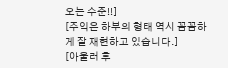오는 수준!!]
[주익은 하부의 형태 역시 꼼꼼하게 잘 재현하고 있습니다.]
[아울러 후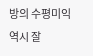방의 수평미익 역시 잘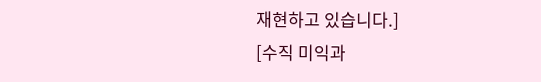재현하고 있습니다.]
[수직 미익과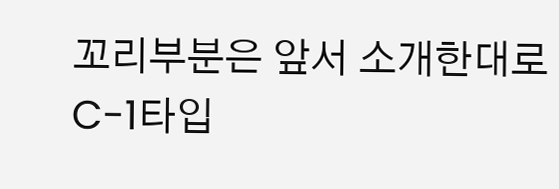꼬리부분은 앞서 소개한대로 C-1타입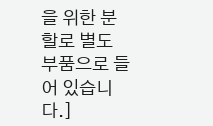을 위한 분할로 별도 부품으로 들어 있습니다.]